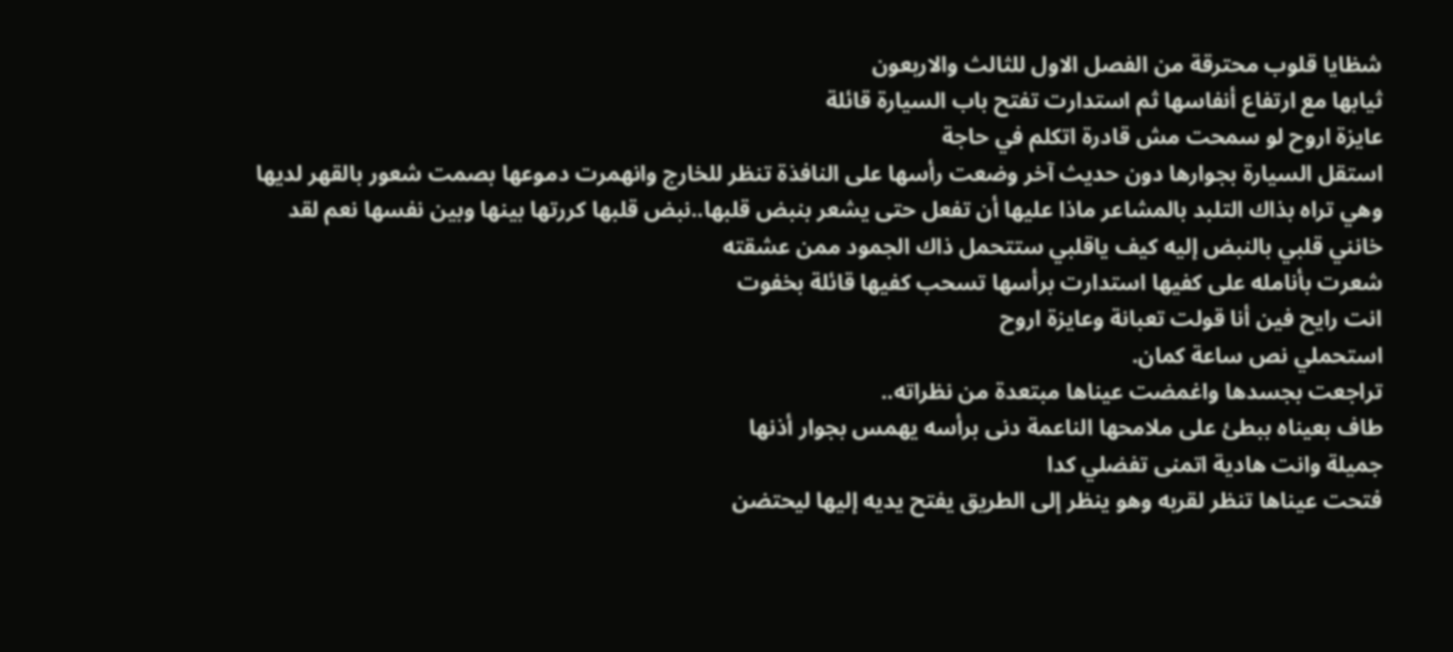شظايا قلوب محترقة من الفصل الاول للثالث والاربعون
ثيابها مع ارتفاع أنفاسها ثم استدارت تفتح باب السيارة قائلة
عايزة اروح لو سمحت مش قادرة اتكلم في حاجة
استقل السيارة بجوارها دون حديث آخر وضعت رأسها على النافذة تنظر للخارج وانهمرت دموعها بصمت شعور بالقهر لديها وهي تراه بذاك التلبد بالمشاعر ماذا عليها أن تفعل حتى يشعر بنبض قلبها..نبض قلبها كررتها بينها وبين نفسها نعم لقد خانني قلبي بالنبض إليه كيف ياقلبي ستتحمل ذاك الجمود ممن عشقته
شعرت بأنامله على كفيها استدارت برأسها تسحب كفيها قائلة بخفوت
انت رايح فين أنا قولت تعبانة وعايزة اروح
استحملي نص ساعة كمان.
تراجعت بجسدها واغمضت عيناها مبتعدة من نظراته..
طاف بعيناه ببطئ على ملامحها الناعمة دنى برأسه يهمس بجوار أذنها
جميلة وانت هادية اتمنى تفضلي كدا
فتحت عيناها تنظر لقربه وهو ينظر إلى الطريق يفتح يديه إليها ليحتضن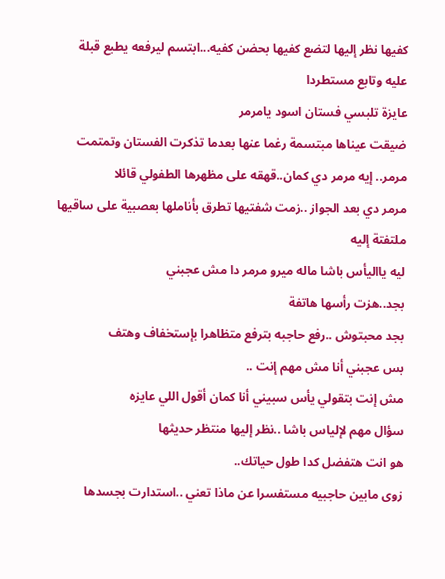كفيها نظر إليها لتضع كفيها بحضن كفيه...ابتسم ليرفعه يطبع قبلة عليه وتابع مستطردا
عايزة تلبسي فستان اسود يامرمر
ضيقت عيناها مبتسمة رغما عنها بعدما تذكرت الفستان وتمتمت
مرمر.. إيه مرمر دي كمان..قهقه على مظهرها الطفولي قائلا
مرمر دي بعد الجواز ..زمت شفتيها تطرق بأناملها بعصبية على ساقيها ملتفتة إليه
ليه يااليأس باشا ماله ميرو مرمر دا مش عجبني
بجد..هزت رأسها هاتفة
بجد محبتوش ..رفع حاجبه بترفع متظاهرا بإستخفاف وهتف
بس عجبني أنا مش مهم إنت ..
مش إنت بتقولي يأس سبيني أنا كمان أقول اللي عايزه
سؤال مهم لإلياس باشا ..نظر إليها منتظر حديثها
هو انت هتفضل كدا طول حياتك..
زوى مابين حاجبيه مستفسرا عن ماذا تعني ..استدارت بجسدها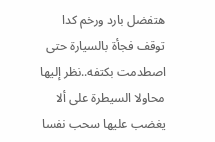هتفضل بارد ورخم كدا
توقف فجأة بالسيارة حتى اصطدمت بكتفه..نظر إليها محاولا السيطرة على ألا يغضب عليها سحب نفسا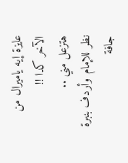عايزة إيه ياميرال من الآخر كدا !!
هتزعل مني ..
نظر للإمام وأردف بنبرة جافة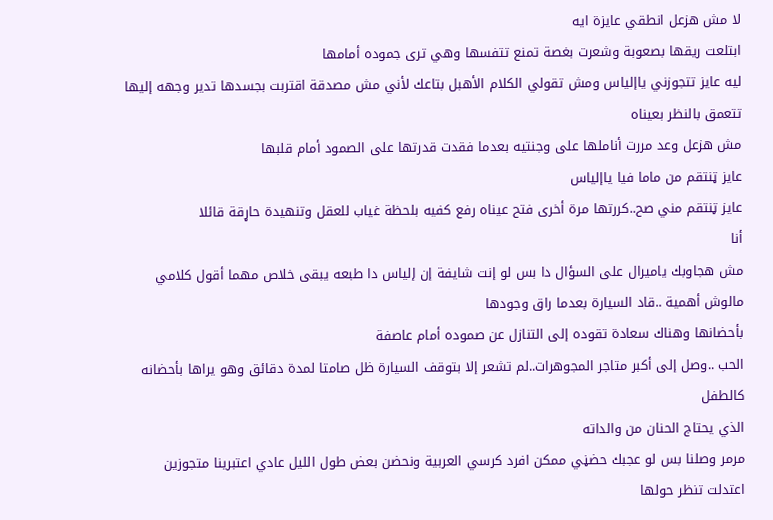لا مش هزعل انطقي عايزة ايه
ابتلعت ريقها بصعوبة وشعرت بغصة تمنع تتفسها وهي ترى جموده أمامها
ليه عايز تتجوزني ياإلياس ومش تقولي الكلام الأهبل بتاعك لأني مش مصدقة اقتربت بجسدها تدير وجهه إليها تتعمق بالنظر بعيناه
مش هزعل وعد مررت أناملها على وجنتيه بعدما فقدت قدرتها على الصمود أمام قلبها
عايز ټنتقم من ماما فيا ياإلياس
عايز ټنتقم مني صح..كررتها مرة أخرى فتح عيناه رفع كفيه بلحظة غياب للعقل وتنهيدة حاړقة قائلا
أنا
مش هجاوبك ياميرال على السؤال دا بس لو إنت شايفة إن إلياس دا طبعه يبقى خلاص مهما أقول كلامي مالوش أهمية ..قاد السيارة بعدما راق وجودها
بأحضانها وهناك سعادة تقوده إلى التنازل عن صموده أمام عاصفة
الحب ..وصل إلى أكبر متاجر المجوهرات..لم تشعر إلا بتوقف السيارة ظل صامتا لمدة دقائق وهو يراها بأحضانه كالطفل
الذي يحتاج الحنان من والداته
مرمر وصلنا بس لو عجبك حضڼي ممكن افرد كرسي العربية ونحضن بعض طول الليل عادي اعتبرينا متجوزين
اعتدلت تنظر حولها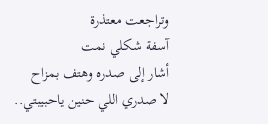وتراجعت معتذرة
آسفة شكلي نمت
أشار إلى صدره وهتف بمزاح
لا صدري اللي حنين ياحبيبتي..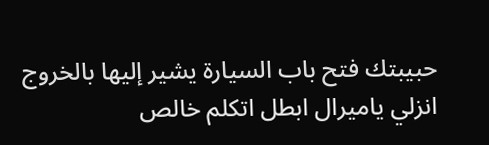حبيبتك فتح باب السيارة يشير إليها بالخروج
انزلي ياميرال ابطل اتكلم خالص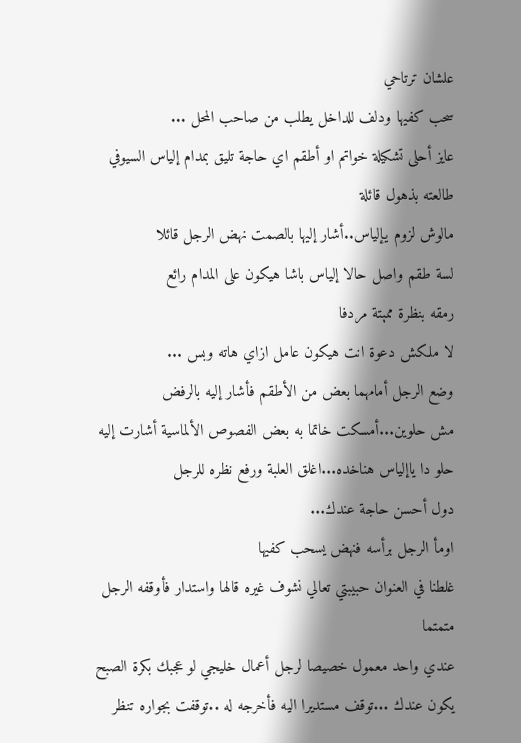علشان ترتاحي
سحب كفيها ودلف للداخل يطلب من صاحب المحل ...
عايز أحلى تشكيلة خواتم او أطقم اي حاجة تليق بمدام إلياس السيوفي
طالعته بذهول قائلة
مالوش لزوم يإلياس..أشار إليها بالصمت نهض الرجل قائلا
لسة طقم واصل حالا إلياس باشا هيكون على المدام رائع
رمقه بنظرة ممېتة مردفا
لا ملكش دعوة انت هيكون عامل ازاي هاته وبس ...
وضع الرجل أمامهما بعض من الأطقم فأشار إليه بالرفض
مش حلوين...أمسكت خاتما به بعض الفصوص الألماسية أشارت إليه
حلو دا ياإلياس هناخده...اغلق العلبة ورفع نظره للرجل
دول أحسن حاجة عندك...
اومأ الرجل برأسه فنهض يسحب كفيها
غلطنا في العنوان حبيبتي تعالي نشوف غيره قالها واستدار فأوقفه الرجل متمتما
عندي واحد معمول خصيصا لرجل أعمال خليجي لو عجبك بكرة الصبح يكون عندك ...توقف مستديرا اليه فأخرجه له ..توقفت بجواره تنظر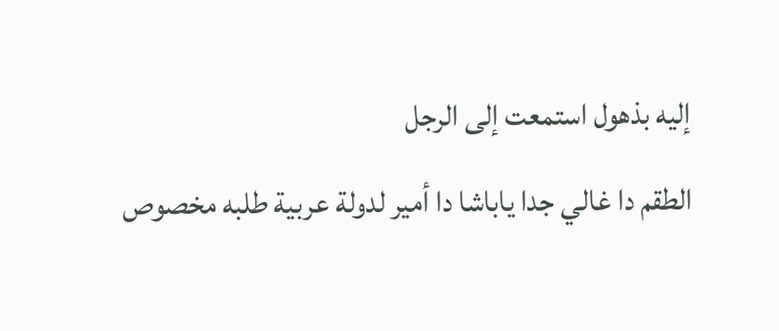إليه بذهول استمعت إلى الرجل
الطقم دا غالي جدا ياباشا دا أمير لدولة عربية طلبه مخصوص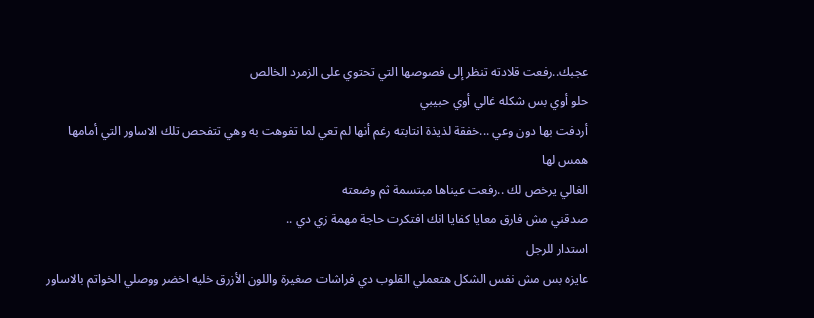عجبك..رفعت قلادته تنظر إلى فصوصها التي تحتوي على الزمرد الخالص
حلو أوي بس شكله غالي أوي حبيبي
أردفت بها دون وعي ...خفقة لذيذة انتابته رغم أنها لم تعي لما تفوهت به وهي تتفحص تلك الاساور التي أمامها
همس لها
الغالي يرخص لك ..رفعت عيناها مبتسمة ثم وضعته
صدقني مش فارق معايا كفايا انك افتكرت حاجة مهمة زي دي ..
استدار للرجل
عايزه بس مش نفس الشكل هتعملي القلوب دي فراشات صغيرة واللون الأزرق خليه اخضر ووصلي الخواتم بالاساور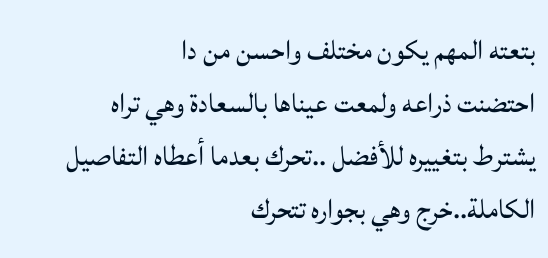بتعته المهم يكون مختلف واحسن من دا
احتضنت ذراعه ولمعت عيناها بالسعادة وهي تراه يشترط بتغييره للأفضل ..تحرك بعدما أعطاه التفاصيل الكاملة..خرج وهي بجواره تتحرك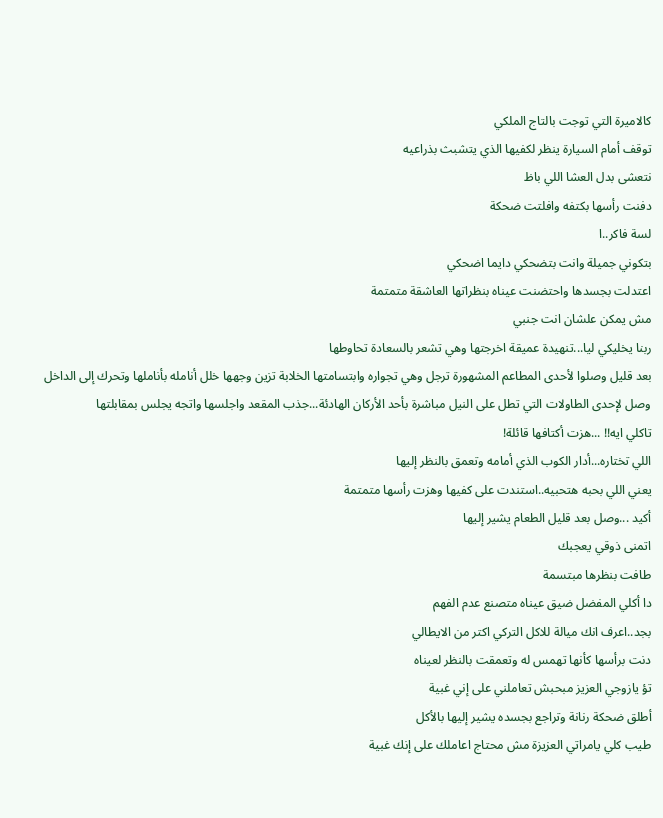كالاميرة التي توجت بالتاج الملكي
توقف أمام السيارة ينظر لكفيها الذي يتشبث بذراعيه
نتعشى بدل العشا اللي باظ
دفنت رأسها بكتفه وافلتت ضحكة
لسة فاكر..ا
بتكوني جميلة وانت بتضحكي دايما اضحكي
اعتدلت بجسدها واحتضنت عيناه بنظراتها العاشقة متمتمة
مش يمكن علشان انت جنبي
ربنا يخليكي ليا...تنهيدة عميقة اخرجتها وهي تشعر بالسعادة تحاوطها
بعد قليل وصلوا لأحدى المطاعم المشهورة ترجل وهي تجواره وابتسامتها الخلابة تزين وجهها خلل أنامله بأناملها وتحرك إلى الداخل
وصل لإحدى الطاولات التي تطل على النيل مباشرة بأحد الأركان الهادئة...جذب المقعد واجلسها واتجه يجلس بمقابلتها
تاكلي ايه!! ...هزت أكتافها قائلة!
اللي تختاره...أدار الكوب الذي أمامه وتعمق بالنظر إليها
يعني اللي بحبه هتحبيه..استندت على كفيها وهزت رأسها متمتمة
أكيد ...وصل بعد قليل الطعام يشير إليها
اتمنى ذوقي يعجبك
طافت بنظرها مبتسمة
دا أكلي المفضل ضيق عيناه متصنع عدم الفهم
بجد..اعرف انك ميالة للاكل التركي اكتر من الايطالي
دنت برأسها كأنها تهمس له وتعمقت بالنظر لعيناه
تؤ يازوجي العزيز مبحبش تعاملني على إني غبية
أطلق ضحكة رنانة وتراجع بجسده يشير إليها بالأكل
طيب كلي يامراتي العزيزة مش محتاج اعاملك على إنك غبية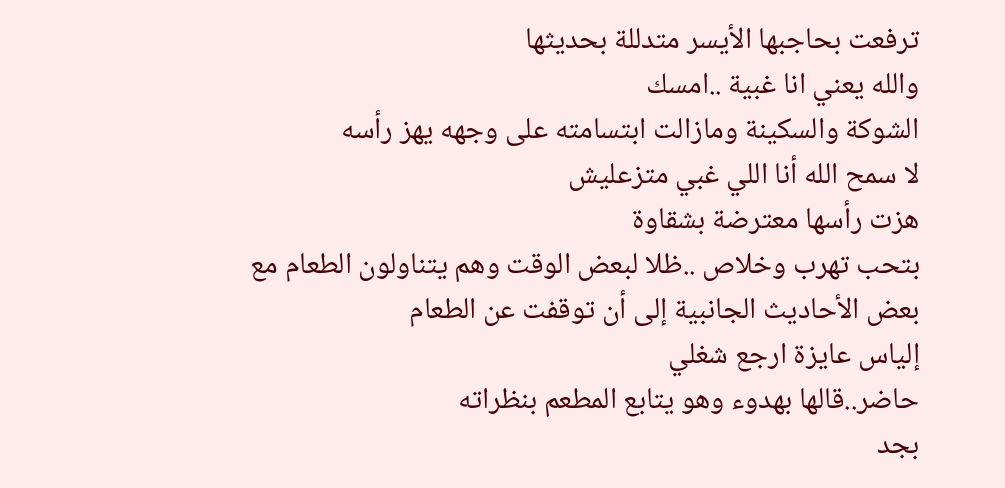ترفعت بحاجبها الأيسر متدللة بحديثها
والله يعني انا غبية ..امسك
الشوكة والسکينة ومازالت ابتسامته على وجهه يهز رأسه
لا سمح الله أنا اللي غبي متزعليش
هزت رأسها معترضة بشقاوة
بتحب تهرب وخلاص ..ظلا لبعض الوقت وهم يتناولون الطعام مع بعض الأحاديث الجانبية إلى أن توقفت عن الطعام
إلياس عايزة ارجع شغلي
حاضر..قالها بهدوء وهو يتابع المطعم بنظراته
بجد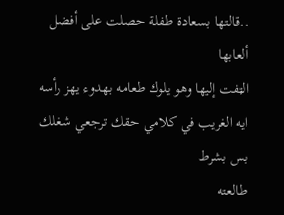..قالتها بسعادة طفلة حصلت على أفضل ألعابها
الټفت إليها وهو يلوك طعامه بهدوء يهز رأسه
ايه الغريب في كلامي حقك ترجعي شغلك بس بشرط
طالعته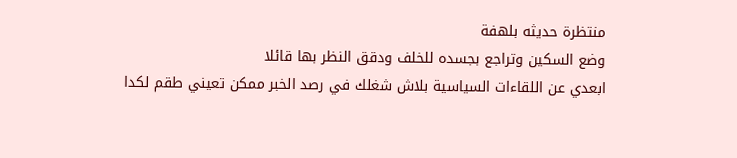منتظرة حديثه بلهفة
وضع السکين وتراجع بجسده للخلف ودقق النظر بها قائلا
ابعدي عن اللقاءات السياسية بلاش شغلك في رصد الخبر ممكن تعيني طقم لكدا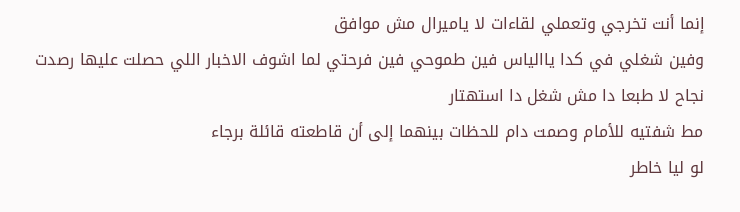إنما أنت تخرجي وتعملي لقاءات لا ياميرال مش موافق
وفين شغلي في كدا ياالياس فين طموحي فين فرحتي لما اشوف الاخبار اللي حصلت عليها رصدت نجاح لا طبعا دا مش شغل دا استهتار
مط شفتيه للأمام وصمت دام للحظات بينهما إلى أن قاطعته قائلة برجاء
لو ليا خاطر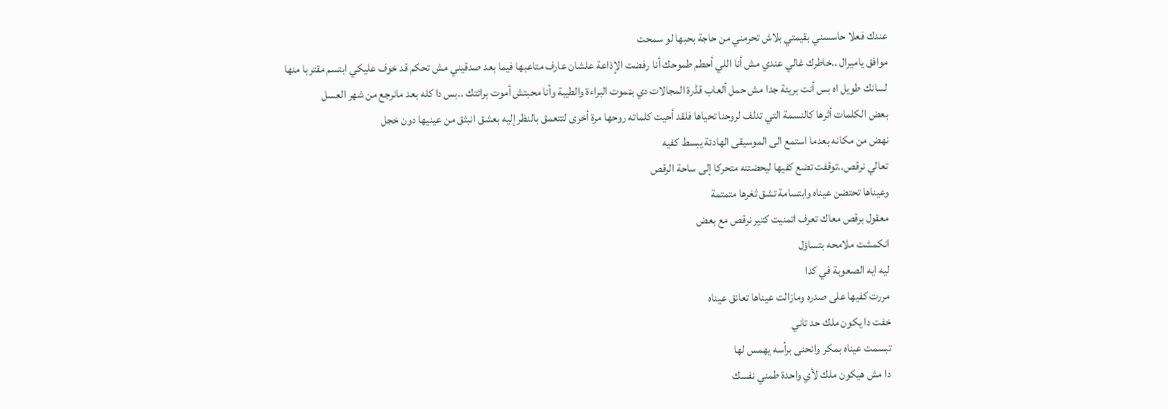عندك فعلا حاسسني بقيمتي بلاش تحرمني من حاجة بحبها لو سمحت
موافق ياميرال ..خاطرك غالي عندي مش أنا اللي أحطم طموحك أنا رفضت الإذاعة علشان عارف متاعبها فيما بعد صدقيني مش تحكم قد خوف عليكي ابتسم مقتربا منها
لسانك طويل اه بس أنت بريئة جدا مش حمل ألعاب قڈرة المجالات دي بټموت البراءة والطيبة وأنا محبتش أموت برائتك ..بس دا كله بعد مانرجع من شهر العسل
بعض الكلمات أثرها كالنسمة التي تدلف لروحنا تحياها فلقد أحيت كلماته روحها مرة أخرى لتتعمق بالنظر إليه بعشق انبثق من عينيها دون خجل
نهض من مكانه بعدما استمع الى الموسيقى الهادئة يبسط كفيه
تعالي نرقص..توقفت تضع كفيها ليحضتنه متحركا إلى ساحة الرقص
وعيناها تحتضن عيناه وابتسامة تشق ثغرها متمتمة
معقول برقص معاك تعرف اتمنيت كتير نرقص مع بعض
انكمشت ملامحه بتساؤل
ليه ايه الصعوبة في كدا
مررت كفيها على صدره ومازالت عيناها تعانق عيناه
خفت دا يكون ملك حد تاني
تبسمت عيناه بمكر وانحنى برأسه يهمس لها
دا مش هيكون ملك لأي واحدة طمني نفسك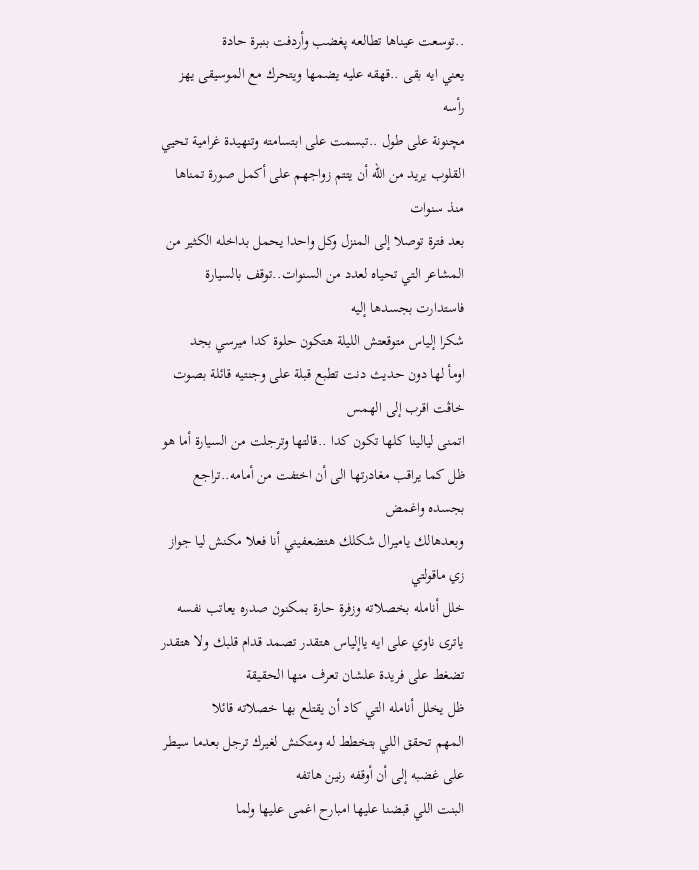..توسعت عيناها تطالعه پغضب وأردفت بنبرة حادة
يعني ايه بقى ..قهقه عليه يضمها ويتحرك مع الموسيقى يهز رأسه
مچنونة على طول ..تبسمت على ابتسامته وتنهيدة غرامية تحيي القلوب يريد من الله أن يتتم زواجهم على أكمل صورة تمناها منذ سنوات
بعد فترة توصلا إلى المنزل وكل واحدا يحمل بداخله الكثير من المشاعر التي تحياه لعدد من السنوات..توقف بالسيارة فاستدارت بجسدها إليه
شكرا إلياس متوقعتش الليلة هتكون حلوة كدا ميرسي بجد
اومأ لها دون حديث دنت تطبع قبلة على وجنتيه قائلة بصوت خاڤت اقرب إلى الهمس
اتمنى ليالينا كلها تكون كدا ..قالتها وترجلت من السيارة أما هو ظل كما يراقب مغادرتها الى أن اختفت من أمامه..تراجع بجسده واغمض
وبعدهالك ياميرال شكلك هتضعفيني أنا فعلا مكنش ليا جواز زي ماقولتي
خلل أنامله بخصلاته وزفرة حارة بمكنون صدره يعاتب نفسه
ياترى ناوي على ايه ياإلياس هتقدر تصمد قدام قلبك ولا هتقدر تضغط على فريدة علشان تعرف منها الحقيقة
ظل يخلل أنامله التي كاد أن يقتلع بها خصلاته قائلا
المهم تحقق اللي بتخطط له ومتكنش لغيرك ترجل بعدما سيطر على غضبه إلى أن أوقفه رنين هاتفه
البنت اللي قبضنا عليها امبارح اغمى عليها ولما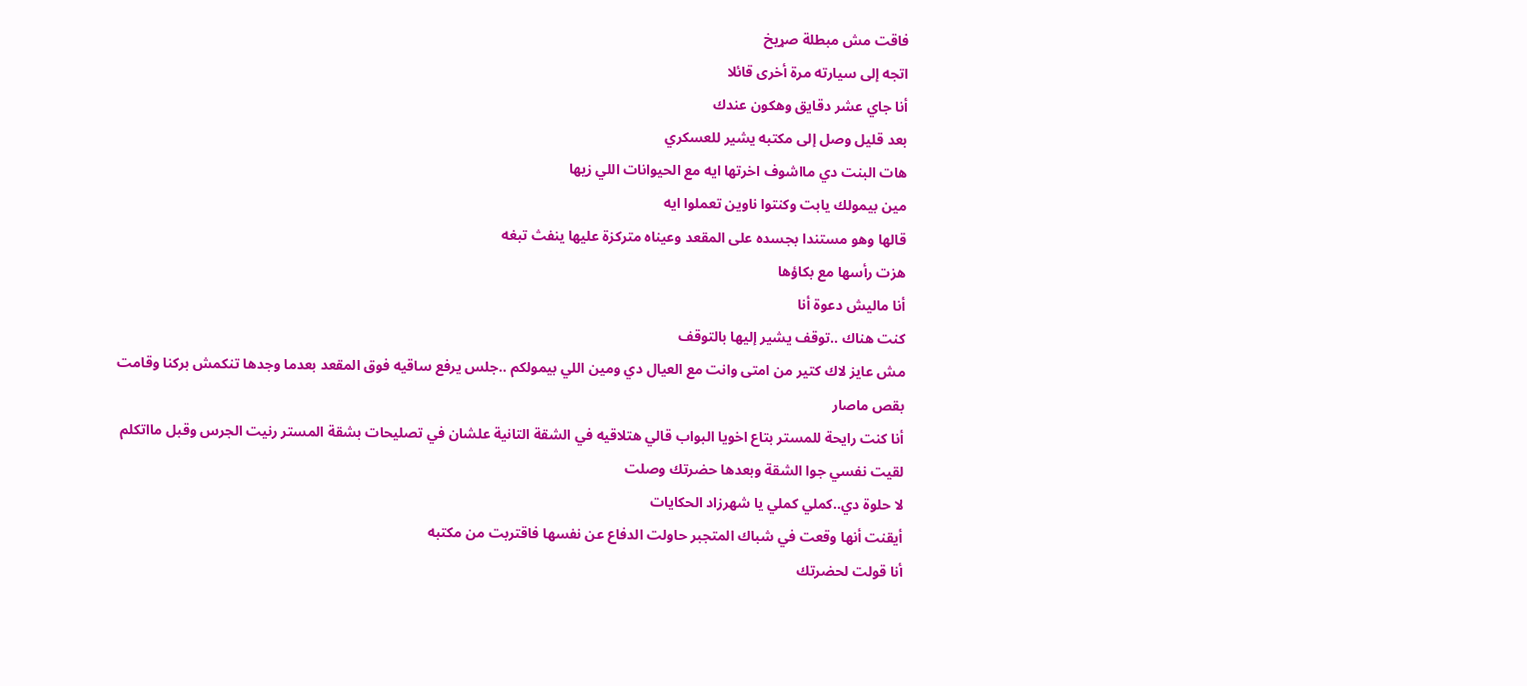فاقت مش مبطلة صړيخ
اتجه إلى سيارته مرة أخرى قائلا
أنا جاي عشر دقايق وهكون عندك
بعد قليل وصل إلى مكتبه يشير للعسكري
هات البنت دي مااشوف اخرتها ايه مع الحيوانات اللي زيها
مين بيمولك يابت وكنتوا ناوين تعملوا ايه
قالها وهو مستندا بجسده على المقعد وعيناه متركزة عليها ينفث تبغه
هزت رأسها مع بكاؤها
أنا ماليش دعوة أنا
كنت هناك ..توقف يشير إليها بالتوقف
مش عايز لاك كتير من امتى وانت مع العيال دي ومين اللي بيمولكم ..جلس يرفع ساقيه فوق المقعد بعدما وجدها تنكمش بركنا وقامت بقص ماصار
أنا كنت رايحة للمستر بتاع اخويا البواب قالي هتلاقيه في الشقة التانية علشان في تصليحات بشقة المستر رنيت الجرس وقبل مااتكلم لقيت نفسي جوا الشقة وبعدها حضرتك وصلت
لا حلوة دي..كملي كملي يا شهرزاد الحكايات
أيقنت أنها وقعت في شباك المتجبر حاولت الدفاع عن نفسها فاقتربت من مكتبه
أنا قولت لحضرتك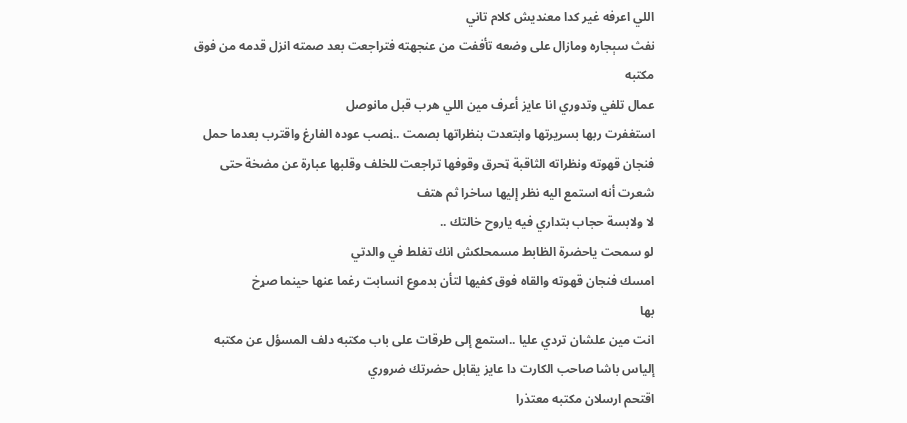اللي اعرفه غير كدا معنديش كلام تاني
نفث سېجاره ومازال على وضعه تأففت من عنجهته فتراجعت بعد صمته انزل قدمه من فوق مكتبه
عمال تلفي وتدوري انا عايز أعرف مين اللي هرب قبل مانوصل
استغفرت ربها بسريرتها وابتعدت بنظراتها بصمت ..ڼصب عوده الفارغ واقترب بعدما حمل فنجان قهوته ونظراته الثاقبة ټحرق وقوفها تراجعت للخلف وقلبها عبارة عن مضخة حتى شعرت أنه استمع اليه نظر إليها ساخرا ثم هتف
لا ولابسة حجاب بتداري فيه ياروح خالتك ..
لو سمحت ياحضرة الظابط مسمحلكش انك تغلط في والدتي
امسك فنجان قهوته والقاه فوق كفيها لتأن بدموع انسابت رغما عنها حينما صړخ
بها
انت مين علشان تردي عليا ..استمع إلى طرقات على باب مكتبه دلف المسؤل عن مكتبه
إلياس باشا صاحب الكارت دا عايز يقابل حضرتك ضروري
اقتحم ارسلان مكتبه معتذرا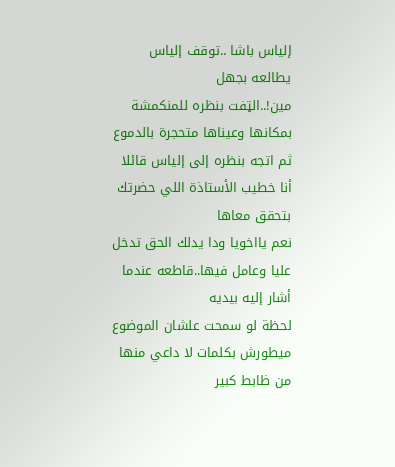إلياس باشا ..توقف إلياس يطالعه بجهل
مين!..الټفت بنظره للمنكمشة بمكانها وعيناها متحجرة بالدموع ثم اتجه بنظره إلى إلياس قائلا
أنا خطيب الأستاذة اللي حضرتك بتحقق معاها
نعم يااخويا ودا يدلك الحق تدخل عليا وعامل فيها..قاطعه عندما أشار إليه بيديه
لحظة لو سمحت علشان الموضوع ميطورش بكلمات لا داعي منها من ظابط كبير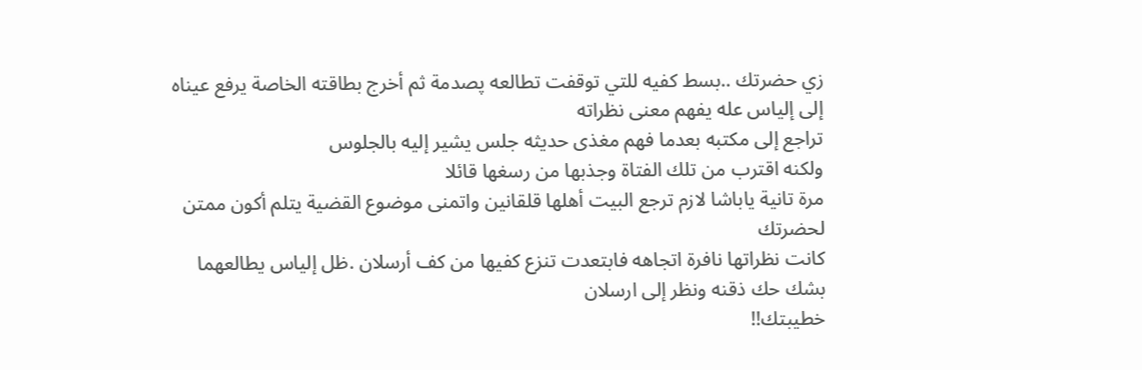زي حضرتك ..بسط كفيه للتي توقفت تطالعه پصدمة ثم أخرج بطاقته الخاصة يرفع عيناه إلى إلياس عله يفهم معنى نظراته
تراجع إلى مكتبه بعدما فهم مغذى حديثه جلس يشير إليه بالجلوس
ولكنه اقترب من تلك الفتاة وجذبها من رسغها قائلا
مرة تانية ياباشا لازم ترجع البيت أهلها قلقانين واتمنى موضوع القضية يتلم أكون ممتن لحضرتك
كانت نظراتها نافرة اتجاهه فابتعدت تنزع كفيها من كف أرسلان .ظل إلياس يطالعهما بشك حك ذقنه ونظر إلى ارسلان
خطيبتك!!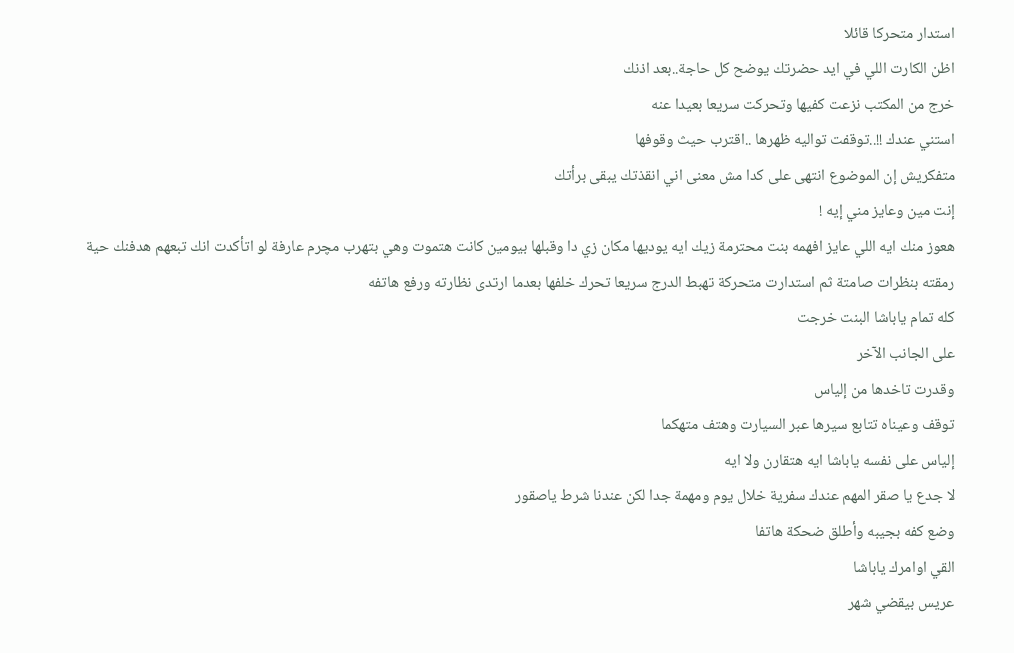استدار متحركا قائلا
اظن الكارت اللي في ايد حضرتك يوضح كل حاجة..بعد اذنك
خرج من المكتب نزعت كفيها وتحركت سريعا بعيدا عنه
استني عندك !!..توقفت تواليه ظهرها ..اقترب حيث وقوفها
متفكريش إن الموضوع انتهى على كدا مش معنى اني انقذتك يبقى برأتك
إنت مين وعايز مني إيه !
هعوز منك ايه اللي عايز افهمه بنت محترمة زيك ايه يوديها مكان زي دا وقبلها بيومين كانت ھتموت وهي بتهرب مچرم عارفة لو اتأكدت انك تبعهم ھدفنك حية
رمقته بنظرات صامتة ثم استدارت متحركة تهبط الدرج سريعا تحرك خلفها بعدما ارتدى نظارته ورفع هاتفه
كله تمام ياباشا البنت خرجت
على الجانب الآخر
وقدرت تاخدها من إلياس
توقف وعيناه تتابع سيرها عبر السيارت وهتف متهكما
إلياس على نفسه ياباشا ايه هتقارن ولا ايه
لا جدع يا صقر المهم عندك سفرية خلال يوم ومهمة جدا لكن عندنا شرط ياصقور
وضع كفه بجيبه وأطلق ضحكة هاتفا
القي اوامرك ياباشا
عريس بيقضي شهر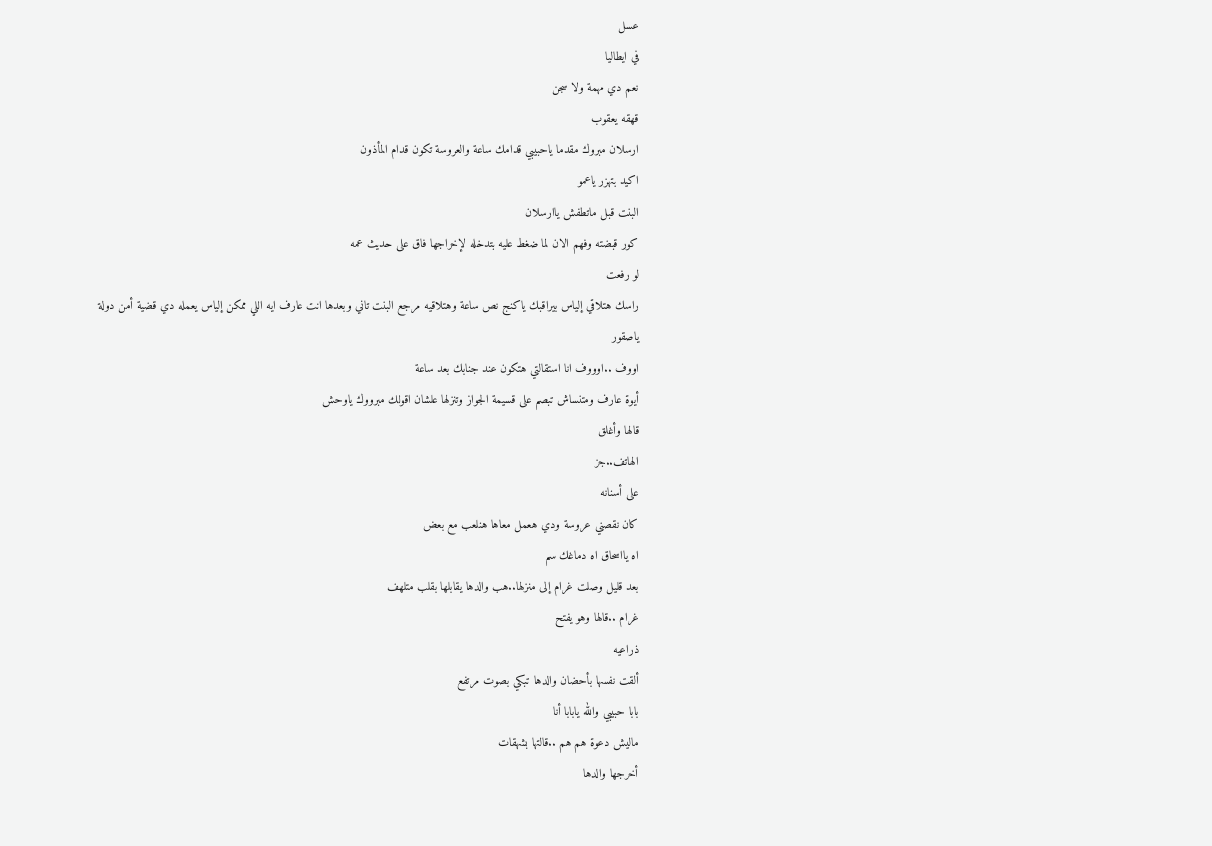عسل
في ايطاليا
نعم دي مهمة ولا سجن
قهقه يعقوب
ارسلان مبروك مقدما ياحبيبي قدامك ساعة والعروسة تكون قدام المأذون
اكيد بتهزر ياعمو
البنت قبل ماتطفش ياارسلان
كور قبضته وفهم الان لما ضغط عليه بتدخله لإخراجها فاق على حديث عمه
لو رفعت
راسك هتلاقي إلياس بيراقبك ياكنج نص ساعة وهتلاقيه مرجع البنت تاني وبعدها انت عارف ايه اللي ممكن إلياس يعمله دي قضية أمن دولة ياصقور
اووف ..اوووف انا استقالتي هتكون عند جنابك بعد ساعة
أيوة عارف ومتنساش تبصم على قسيمة الجواز وتنزلها علشان اقولك مبرووك ياوحش
قالها وأغلق
الهاتف..جز
على أسنانه
كان نقصني عروسة ودي هعمل معاها هنلعب مع بعض
اه يااسحاق اه دماغك سم
بعد قليل وصلت غرام إلى منزلها..هب والدها يقابلها بقلب متلهف
غرام ..قالها وهو يفتح
ذراعيه
ألقت نفسها بأحضان والدها تبكي بصوت مرتفع
بابا حبيبي والله يابابا أنا
ماليش دعوة هم هم ..قالتها بشهقات
أخرجها والدها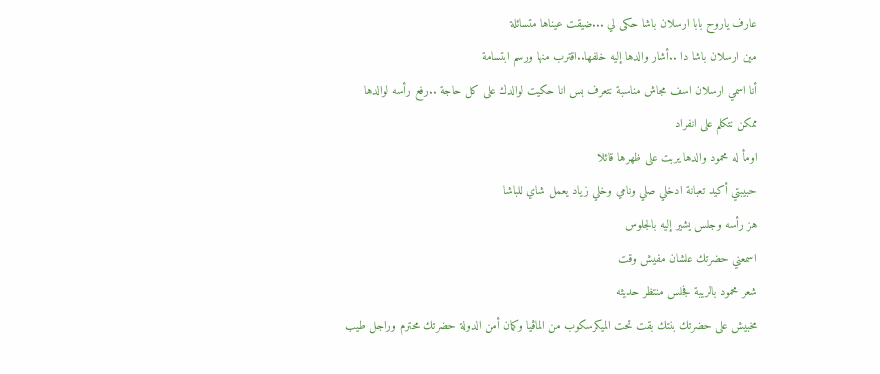عارف ياروح بابا ارسلان باشا حكى لي ...ضيقت عيناها متسائلة
مين ارسلان باشا دا ..أشار والدها إليه خلفها..اقترب منها ورسم ابتسامة
أنا اسمي ارسلان اسف مجاش مناسبة نتعرف بس انا حكيت لوالدك على كل حاجة ..رفع رأسه لوالدها
ممكن نتكلم على انفراد
اومأ له محمود والدها يربت على ظهرها قائلا
حبيبتي أكيد تعبانة ادخلي صلي ونامي وخلي زياد يعمل شاي للباشا
هز رأسه وجلس يشير إليه بالجلوس
اسمعني حضرتك علشان مفيش وقت
شعر محمود بالريبة فجلس منتظر حديثه
مخبيش على حضرتك بنتك بقت تحت الميكرسكوب من الماڤيا وكمان أمن الدولة حضرتك محترم وراجل طيب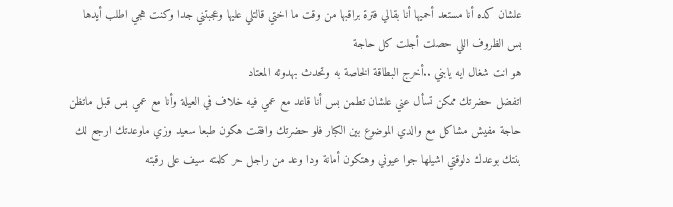علشان كده أنا مستعد أحميها أنا بقالي فترة براقبها من وقت ما اختي قالتلي عليها وعجبتني جدا وكنت هجي اطلب أيدها بس الظروف اللي حصلت أجلت كل حاجة
هو انت شغال ايه يابني ..أخرج البطاقة الخاصة به وتحدث بهدوئه المعتاد
اتفضل حضرتك ممكن تسأل عني علشان تطمن بس أنا قاعد مع عمي فيه خلاف في العيلة وأنا مع عمي بس قبل ماتظن حاجة مفيش مشاكل مع والدي الموضوع بين الكبار فلو حضرتك وافقت هكون طبعا سعيد وزي ماوعدتك ارجع لك بنتك بوعدك دلوقتي اشيلها جوا عيوني وهتكون أمانة ودا وعد من راجل حر كلمته سيف على رقبته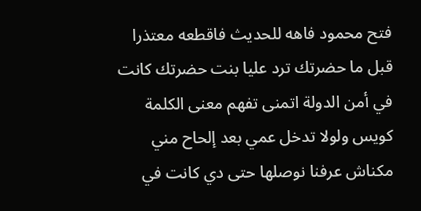فتح محمود فاهه للحديث فاقطعه معتذرا
قبل ما حضرتك ترد عليا بنت حضرتك كانت في أمن الدولة اتمنى تفهم معنى الكلمة كويس ولولا تدخل عمي بعد إلحاح مني مكناش عرفنا نوصلها حتى دي كانت في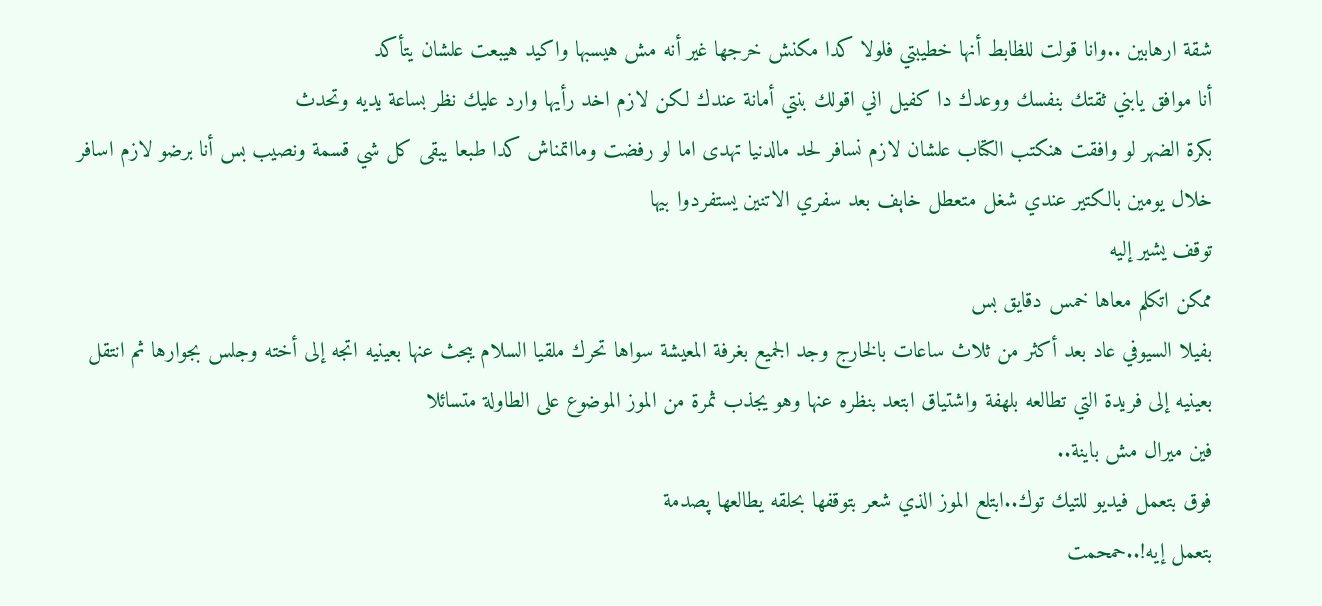شقة ارهابين ..وانا قولت للظابط أنها خطيبتي فلولا كدا مكنش خرجها غير أنه مش هيسبها واكيد هيبعت علشان يتأكد
أنا موافق يابني ثقتك بنفسك ووعدك دا كفيل اني اقولك بنتي أمانة عندك لكن لازم اخد رأيها وارد عليك نظر بساعة يديه وتحدث
بكرة الضهر لو وافقت هنكتب الكتاب علشان لازم نسافر لحد مالدنيا تهدى اما لو رفضت ومااتمناش كدا طبعا يبقى كل شي قسمة ونصيب بس أنا برضو لازم اسافر خلال يومين بالكتير عندي شغل متعطل خاېف بعد سفري الاتنين يستفردوا بيها
توقف يشير إليه
ممكن اتكلم معاها خمس دقايق بس
بفيلا السيوفي عاد بعد أكثر من ثلاث ساعات بالخارج وجد الجميع بغرفة المعيشة سواها تحرك ملقيا السلام يبحث عنها بعينيه اتجه إلى أخته وجلس بجوارها ثم انتقل بعينيه إلى فريدة التي تطالعه بلهفة واشتياق ابتعد بنظره عنها وهو يجذب ثمرة من الموز الموضوع على الطاولة متسائلا
فين ميرال مش باينة..
فوق بتعمل فيديو للتيك توك..ابتلع الموز الذي شعر بتوقفها بحلقه يطالعها پصدمة
بتعمل إيه!..حمحمت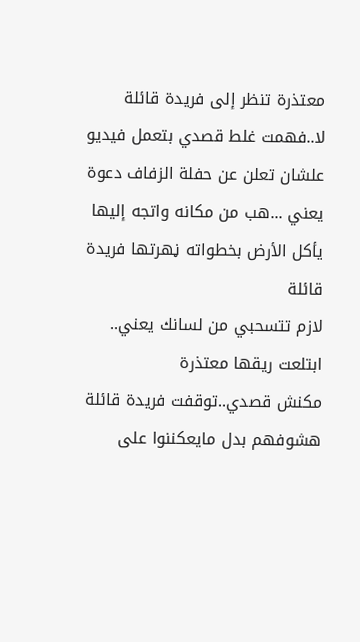معتذرة تنظر إلى فريدة قائلة
لا..فهمت غلط قصدي بتعمل فيديو علشان تعلن عن حفلة الزفاف دعوة يعني ...هب من مكانه واتجه إليها يأكل الأرض بخطواته ڼهرتها فريدة قائلة
لازم تتسحبي من لسانك يعني..
ابتلعت ريقها معتذرة
مكنش قصدي..توقفت فريدة قائلة
هشوفهم بدل مايعكننوا على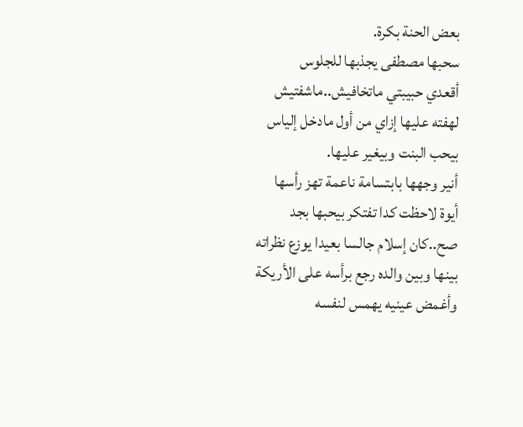بعض الحنة بكرة.
سحبها مصطفى يجذبها للجلوس
أقعدي حبيبتي ماتخافيش..ماشفتيش لهفته عليها إزاي من أول مادخل إلياس بيحب البنت وبيغير عليها.
أنير وجهها بابتسامة ناعمة تهز رأسها
أيوة لاحظت كدا تفتكر بيحبها بجد صح..كان إسلام جالسا بعيدا يوزع نظراته بينها وبين والده رجع برأسه على الأريكة وأغمض عينيه يهمس لنفسه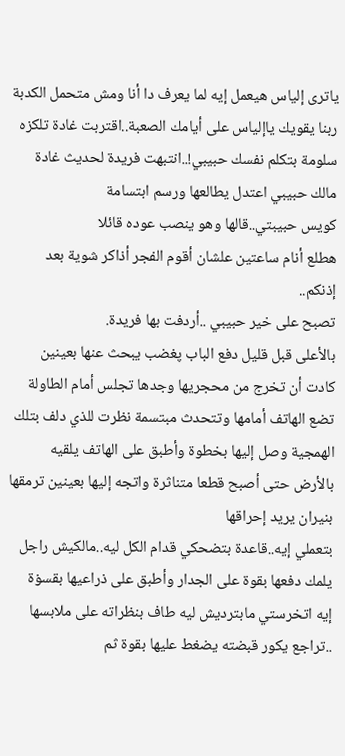ياترى إلياس هيعمل إيه لما يعرف دا أنا ومش متحمل الكدبة ربنا يقويك ياإلياس على أيامك الصعبة..اقتربت غادة تلكزه
سلومة بتكلم نفسك حبيبي!..انتبهت فريدة لحديث غادة
مالك حبيبي اعتدل يطالعها ورسم ابتسامة
كويس حبيبتي..قالها وهو ينصب عوده قائلا
هطلع أنام ساعتين علشان أقوم الفجر أذاكر شوية بعد إذنكم..
تصبح على خير حبيبي ..أردفت بها فريدة.
بالأعلى قبل قليل دفع الباب پغضب يبحث عنها بعينين كادت أن تخرج من محجريها وجدها تجلس أمام الطاولة تضع الهاتف أمامها وتتحدث مبتسمة نظرت للذي دلف بتلك الھمجية وصل إليها بخطوة وأطبق على الهاتف يلقيه بالأرض حتى أصبح قطعا متناثرة واتجه إليها بعينين ترمقها بنيران يريد إحراقها
بتعملي إيه..قاعدة بتضحكي قدام الكل ليه..مالكيش راجل يلمك دفعها بقوة على الجدار وأطبق على ذراعيها بقسۏة
إيه اتخرستي مابترديش ليه طاف بنظراته على ملابسها ..تراجع يكور قبضته يضغط عليها بقوة ثم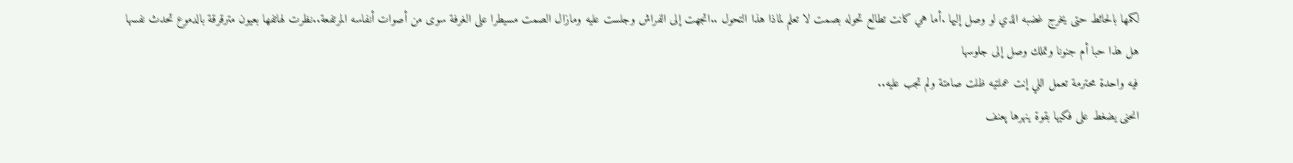لكمها بالحائط حتى يخرج غضبه الذي لو وصل إليها .أما هي كانت تطالع تحوله بصمت لا تعلم لماذا هذا التحول ..اتجهت إلى الفراش وجلست عليه ومازال الصمت مسيطرا على الغرفة سوى من أصوات أنفاسه المرتفعة..نظرت لهاتفها بعيون مترقرقة بالدموع تحدث نفسها
هل هذا حبا أم جنونا وتملك وصل إلى جلوسها
فيه واحدة محترمة تعمل اللي إنت عملتيه ظلت صامتة ولم تجب عليه..
انحنى يضغط على فكيها بقوة ينهرها پعنف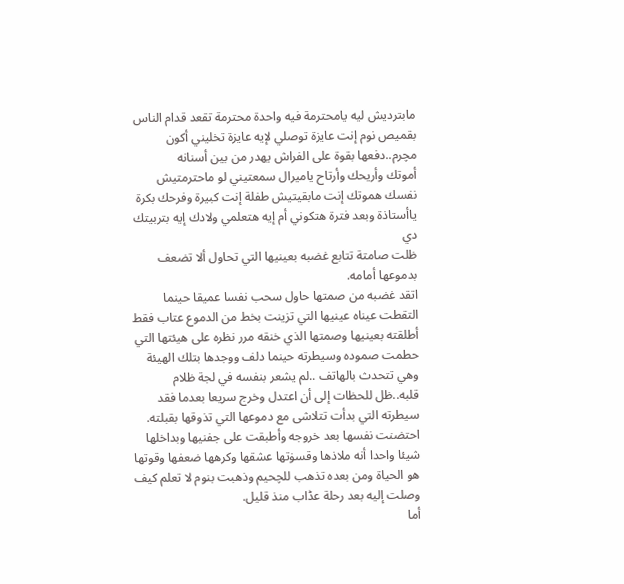مابترديش ليه يامحترمة فيه واحدة محترمة تقعد قدام الناس بقميص نوم إنت عايزة توصلي لإيه عايزة تخليني أكون مچرم..دفعها بقوة على الفراش يهدر من بين أسنانه
أموتك وأريحك وأرتاح ياميرال سمعتيني لو ماحترمتيش نفسك هموتك إنت مابقيتيش طفلة إنت كبيرة وفرحك بكرة ياأستاذة وبعد فترة هتكوني أم إيه هتعلمي ولادك إيه بتربيتك دي
ظلت صامتة تتابع غضبه بعينيها التي تحاول ألا تضعف بدموعها أمامه.
اتقد غضبه من صمتها حاول سحب نفسا عميقا حينما التقطت عيناه عينيها التي تزينت بخط من الدموع عتاب فقط أطلقته بعينيها وصمتها الذي خنقه مرر نظره على هيئتها التي حطمت صموده وسيطرته حينما دلف ووجدها بتلك الهيئة وهي تتحدث بالهاتف ..لم يشعر بنفسه في لجة ظلام قلبه..ظل للحظات إلى أن اعتدل وخرج سريعا بعدما فقد سيطرته التي بدأت تتلاشى مع دموعها التي تذوقها بقبلته.
احتضنت نفسها بعد خروجه وأطبقت على جفنيها وبداخلها شيئا واحدا أنه ملاذها وقسۏتها عشقها وكرهها ضعفها وقوتها هو الحياة ومن بعده تذهب للچحيم وذهبت بنوم لا تعلم كيف وصلت إليه بعد رحلة عڈاب منذ قليل.
أما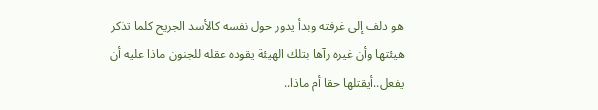هو دلف إلى غرفته وبدأ يدور حول نفسه كالأسد الجريح كلما تذكر هيئتها وأن غيره رآها بتلك الهيئة يقوده عقله للجنون ماذا عليه أن يفعل..أيقتلها حقا أم ماذا..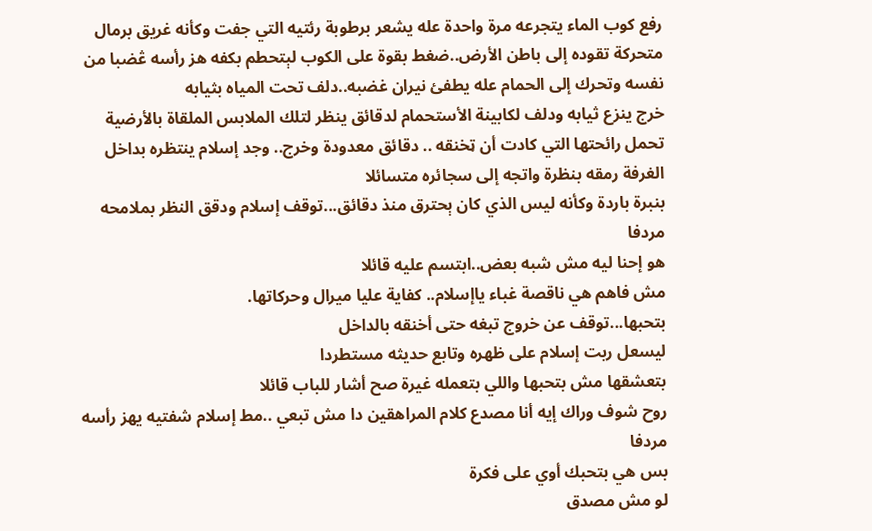رفع كوب الماء يتجرعه مرة واحدة عله يشعر برطوبة رئتيه التي جفت وكأنه غريق برمال متحركة تقوده إلى باطن الأرض..ضغط بقوة على الكوب لېتحطم بكفه هز رأسه ڠضبا من نفسه وتحرك إلى الحمام عله يطفئ نيران غضبه..دلف تحت المياه بثيابه
خرج ينزع ثيابه ودلف لكابينة الأستحمام لدقائق ينظر لتلك الملابس الملقاة بالأرضية تحمل رائحتها التي كادت أن ټخنقه .. دقائق معدودة وخرج.. وجد إسلام ينتظره بداخل الغرفة رمقه بنظرة واتجه إلى سجائره متسائلا
بنبرة باردة وكأنه ليس الذي كان ېحترق منذ دقائق...توقف إسلام ودقق النظر بملامحه مردفا
هو إحنا ليه مش شبه بعض..ابتسم عليه قائلا
مش فاهم هي ناقصة غباء ياإسلام.. كفاية عليا ميرال وحركاتها.
بتحبها...توقف عن خروج تبغه حتى أخنقه بالداخل
ليسعل ربت إسلام على ظهره وتابع حديثه مستطردا
بتعشقها مش بتحبها واللي بتعمله غيرة صح أشار للباب قائلا
روح شوف وراك إيه أنا مصدع كلام المراهقين دا مش تبعي ..مط إسلام شفتيه يهز رأسه مردفا
بس هي بتحبك أوي على فكرة
لو مش مصدق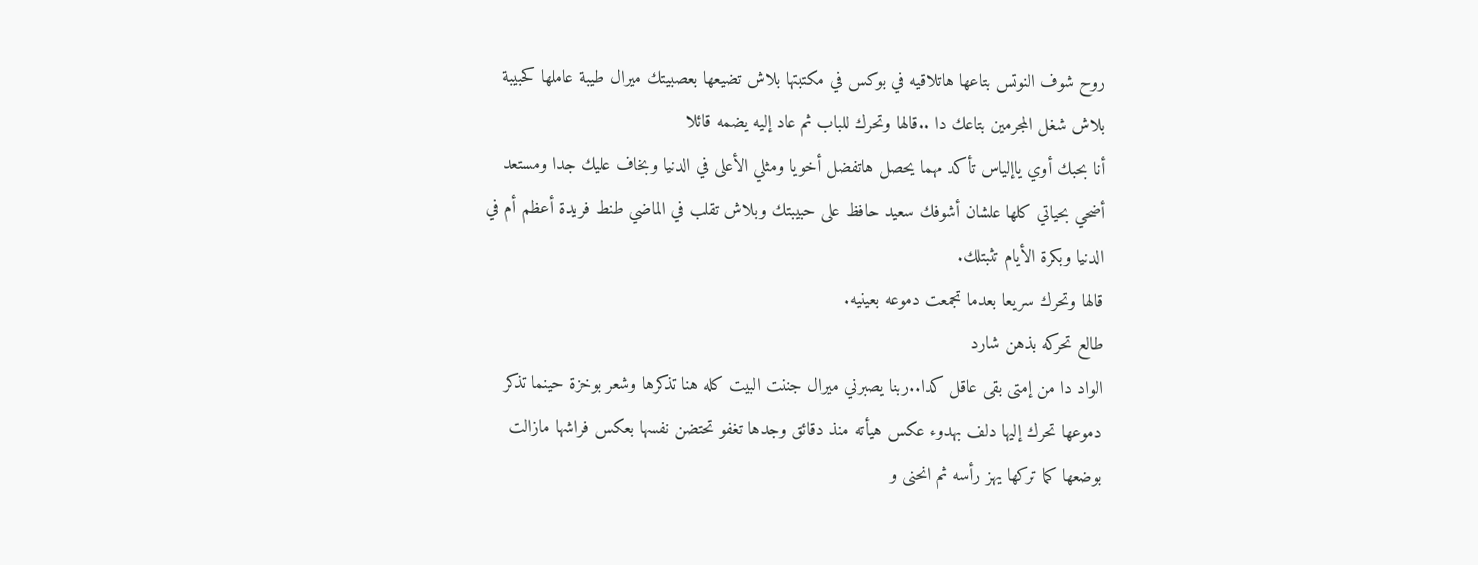روح شوف النوتس بتاعها هاتلاقيه في بوكس في مكتبتها بلاش تضيعها بعصبيتك ميرال طيبة عاملها كحبيبة بلاش شغل المجرمين بتاعك دا ..قالها وتحرك للباب ثم عاد إليه يضمه قائلا
أنا بحبك أوي ياإلياس تأكد مهما يحصل هاتفضل أخويا ومثلي الأعلى في الدنيا وبخاف عليك جدا ومستعد أضحي بحياتي كلها علشان أشوفك سعيد حافظ على حبيبتك وبلاش تقلب في الماضي طنط فريدة أعظم أم في الدنيا وبكرة الأيام تثبتلك.
قالها وتحرك سريعا بعدما تجمعت دموعه بعينيه.
طالع تحركه بذهن شارد
الواد دا من إمتى بقى عاقل كدا..ربنا يصبرني ميرال جننت البيت كله هنا تذكرها وشعر بوخزة حينما تذكر دموعها تحرك إليها دلف بهدوء عكس هيأته منذ دقائق وجدها تغفو تحتضن نفسها بعكس فراشها مازالت بوضعها كما تركها يهز رأسه ثم انحنى و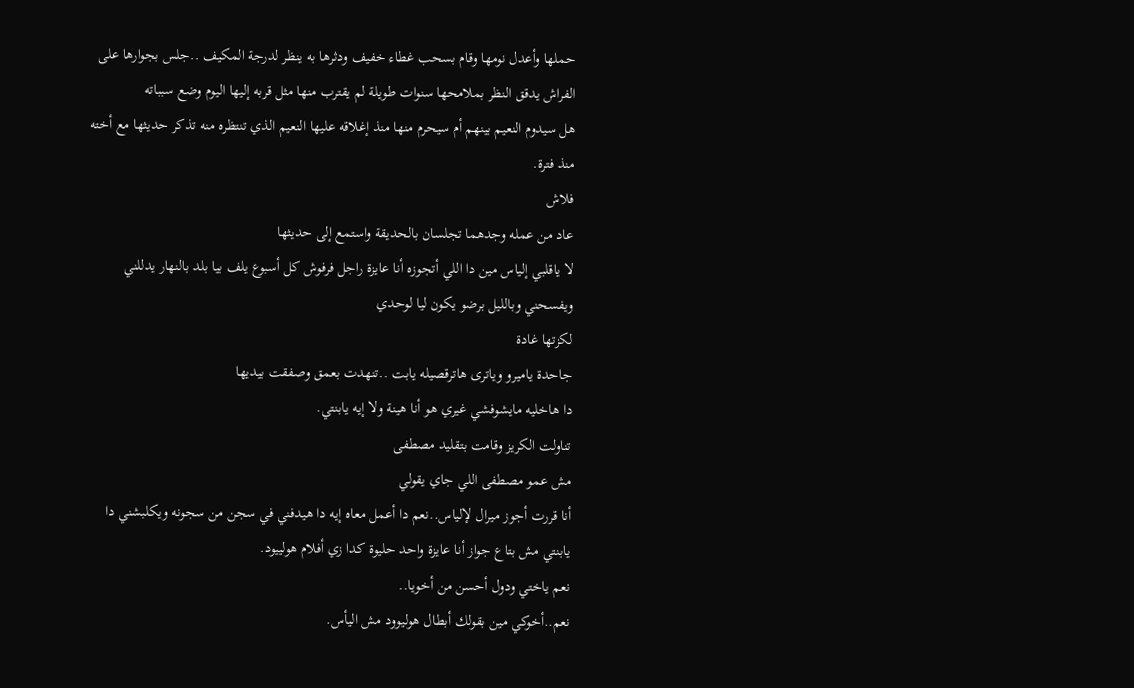حملها وأعدل نومها وقام بسحب غطاء خفيف ودثرها به ينظر لدرجة المكيف ..جلس بجوارها على
الفراش يدقق النظر بملامحها سنوات طويلة لم يقترب منها مثل قربه إليها اليوم وضع سبباته
هل سيدوم النعيم بينهم أم سيحرم منها منذ إغلاقه عليها النعيم الذي تنتظره منه تذكر حديثها مع أخته منذ فترة.
فلاش
عاد من عمله وجدهما تجلسان بالحديقة واستمع إلى حديثها
لا ياقلبي إلياس مين دا اللي أتجوزه أنا عايزة راجل فرفوش كل أسبوع يلف بيا بلد بالنهار يدللني ويفسحني وبالليل برضو يكون ليا لوحدي
لكزتها غادة
جاحدة ياميرو وياترى هاترقصيله يابت ..تنهدت بعمق وصفقت بيديها
دا هاخليه مايشوفشي غيري هو أنا هينة ولا إيه يابنتي.
تناولت الكريز وقامت بتقليد مصطفى
مش عمو مصطفى اللي جاي يقولي
أنا قررت أجوز ميرال لإلياس..نعم دا أعمل معاه إيه دا ھيدفني في سجن من سجونه ويكلبشني دا يابنتي مش بتاع جواز أنا عايزة واحد حليوة كدا زي أفلام هولييود.
نعم ياختي ودول أحسن من أخويا..
نعم..أخوكي مين بقولك أبطال هوليوود مش اليأس.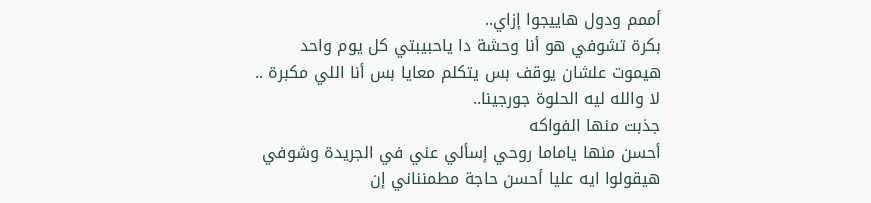أممم ودول هاييجوا إزاي..
بكرة تشوفي هو أنا وحشة دا ياحبيبتي كل يوم واحد ھيموت علشان يوقف بس يتكلم معايا بس أنا اللي مكبرة ..
لا والله ليه الحلوة جورجينا..
جذبت منها الفواكه
أحسن منها ياماما روحي إسألي عني في الجريدة وشوفي هيقولوا ايه عليا أحسن حاجة مطمنناني إن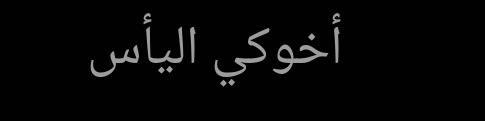أخوكي اليأس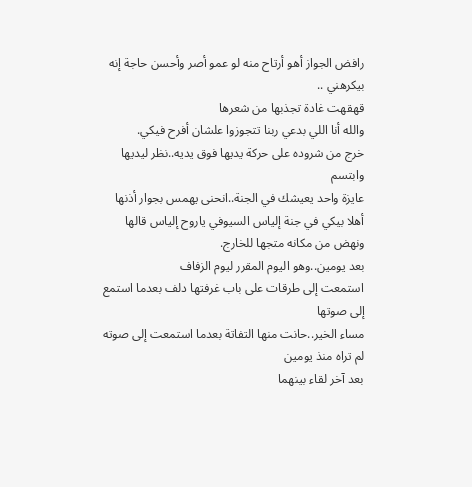رافض الجواز أهو أرتاح منه لو عمو أصر وأحسن حاجة إنه بيكرهني ..
قهقهت غادة تجذبها من شعرها
والله أنا اللي بدعي ربنا تتجوزوا علشان أفرح فيكي.
خرج من شروده على حركة يديها فوق يديه..نظر ليديها وابتسم
عايزة واحد يعيشك في الجنة..انحنى يهمس بجوار أذنها
أهلا بيكي في جنة إلياس السيوفي ياروح إلياس قالها ونهض من مكانه متجها للخارج.
بعد يومين..وهو اليوم المقرر ليوم الزفاف
استمعت إلى طرقات على باب غرفتها دلف بعدما استمع إلى صوتها
مساء الخير..حانت منها التفاتة بعدما استمعت إلى صوته لم تراه منذ يومين
بعد آخر لقاء بينهما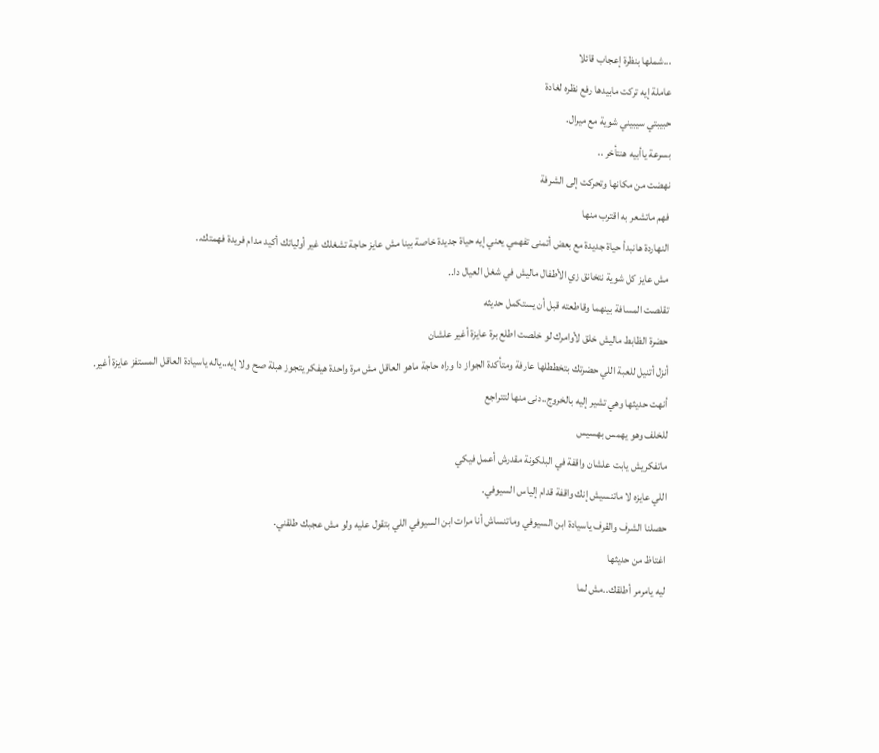...شملها بنظرة إعجاب قائلا
عاملة إيه تركت مابيدها رفع نظره لغادة
حبيبتي سيبيني شوية مع ميرال.
بسرعة ياأبيه هنتأخر ..
نهضت من مكانها وتحركت إلى الشرفة
فهم ماتشعر به اقترب منها
النهاردة هانبدأ حياة جديدة مع بعض أتمنى تفهمي يعني إيه حياة جديدة خاصة بينا مش عايز حاجة تشغلك غير أولياتك أكيد مدام فريدة فهمتك..
مش عايز كل شوية نتخانق زي الأطفال ماليش في شغل العيال دا..
تقلصت المسافة بينهما وقاطعته قبل أن يستكمل حديثه
حضرة الظابط ماليش خلق لأوامرك لو خلصت اطلع برة عايزة أغير علشان
أنزل أتنيل للعبة اللي حضرتك بتخططلها عارفة ومتأكدة الجواز دا وراه حاجة ماهو العاقل مش مرة واحدة هيفكر يتجوز هبلة صح ولا إيه..ياله ياسيادة العاقل المستفز عايزة أغير.
أنهت حديثها وهي تشير إليه بالخروج..دنى منها لتتراجع
للخلف وهو يهمس بهسيس
ماتفكريش يابت علشان واقفة في البلكونة مقدرش أعمل فيكي
اللي عايزه لا ماتنسيش إنك واقفة قدام إلياس السيوفي.
حصلنا الشرف والقرف ياسيادة ابن السيوفي وماتنساش أنا مرات ابن السيوفي اللي بتقول عليه ولو مش عجبك طلقني.
اغتاظ من حديثها
ليه يامرمر أطلقك..مش لما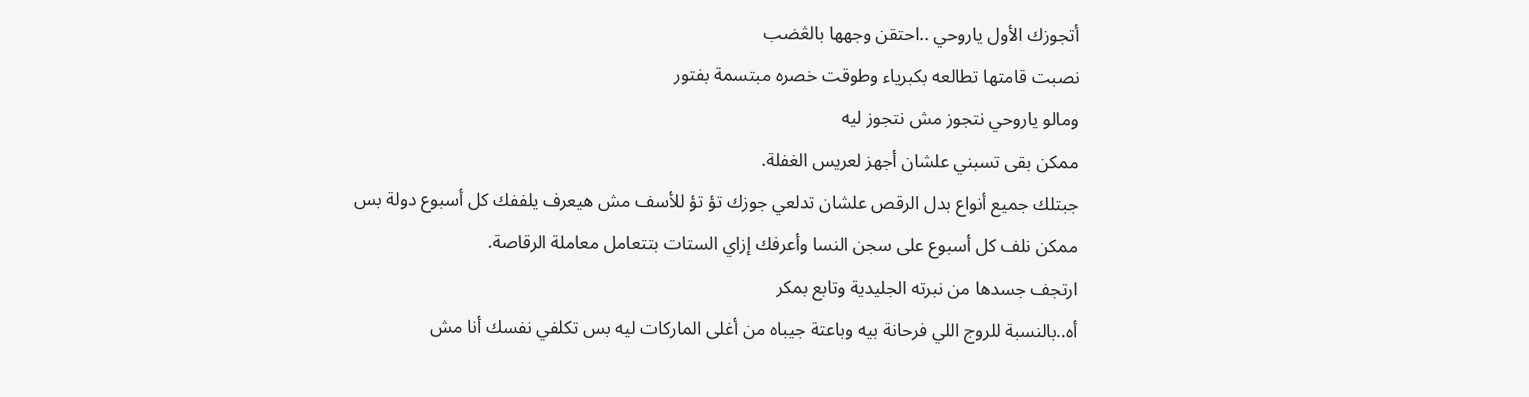أتجوزك الأول ياروحي ..احتقن وجهها بالڠضب
نصبت قامتها تطالعه بكبرياء وطوقت خصره مبتسمة بفتور
ومالو ياروحي نتجوز مش نتجوز ليه
ممكن بقى تسبني علشان أجهز لعريس الغفلة.
جبتلك جميع أنواع بدل الرقص علشان تدلعي جوزك تؤ تؤ للأسف مش هيعرف يلففك كل أسبوع دولة بس ممكن نلف كل أسبوع على سجن النسا وأعرفك إزاي الستات بتتعامل معاملة الرقاصة.
ارتجف جسدها من نبرته الجليدية وتابع بمكر
أه..بالنسبة للروج اللي فرحانة بيه وباعتة جيباه من أغلى الماركات ليه بس تكلفي نفسك أنا مش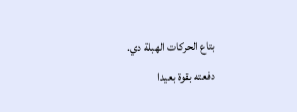بتاع الحركات الهبلة دي.
دفعته بقوة بعيدا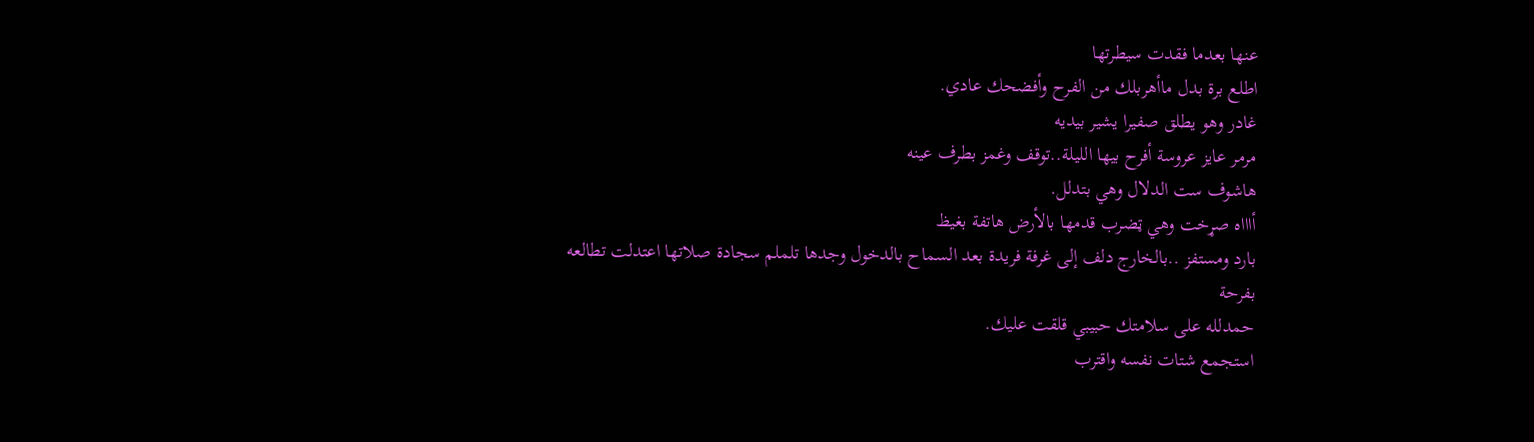عنها بعدما فقدت سيطرتها
اطلع برة بدل ماأهربلك من الفرح وأفضحك عادي.
غادر وهو يطلق صفيرا يشير بيديه
مرمر عايز عروسة أفرح بيها الليلة..توقف وغمز بطرف عينه
هاشوف ست الدلال وهي بتدلل.
أاااه صړخت وهي ټضرب قدمها بالأرض هاتفة بغيظ
بارد ومستفز ..بالخارج دلف إلى غرفة فريدة بعد السماح بالدخول وجدها تلملم سجادة صلاتها اعتدلت تطالعه بفرحة
حمدلله على سلامتك حبيبي قلقت عليك.
استجمع شتات نفسه واقترب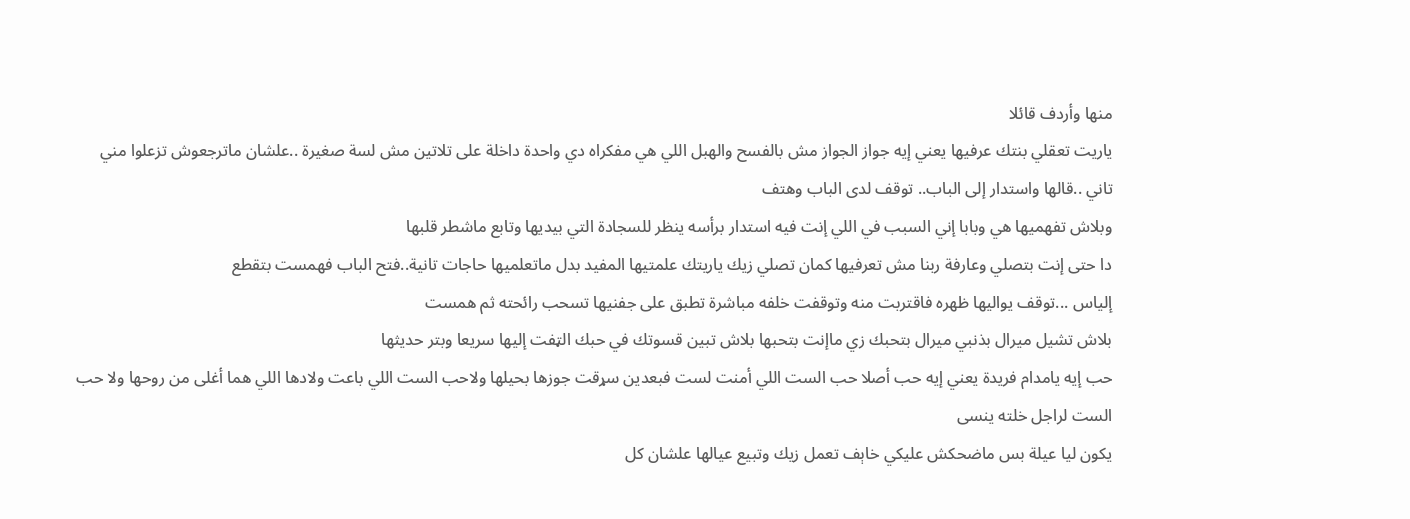منها وأردف قائلا
ياريت تعقلي بنتك عرفيها يعني إيه جواز الجواز مش بالفسح والهبل اللي هي مفكراه دي واحدة داخلة على تلاتين مش لسة صغيرة ..علشان ماترجعوش تزعلوا مني تاني ..قالها واستدار إلى الباب.. توقف لدى الباب وهتف
وبلاش تفهميها هي وبابا إني السبب في اللي إنت فيه استدار برأسه ينظر للسجادة التي بيديها وتابع ماشطر قلبها
دا حتى إنت بتصلي وعارفة ربنا مش تعرفيها كمان تصلي زيك ياريتك علمتيها المفيد بدل ماتعلميها حاجات تانية..فتح الباب فهمست بتقطع
إلياس ...توقف يواليها ظهره فاقتربت منه وتوقفت خلفه مباشرة تطبق على جفنيها تسحب رائحته ثم همست
بلاش تشيل ميرال بذنبي ميرال بتحبك زي ماإنت بتحبها بلاش تبين قسوتك في حبك الټفت إليها سريعا وبتر حديثها
حب إيه يامدام فريدة يعني إيه حب أصلا حب الست اللي أمنت لست فبعدين سړقت جوزها بحيلها ولاحب الست اللي باعت ولادها اللي هما أغلى من روحها ولا حب الست لراجل خلته ينسى
يكون ليا عيلة بس ماضحكش عليكي خاېف تعمل زيك وتبيع عيالها علشان كل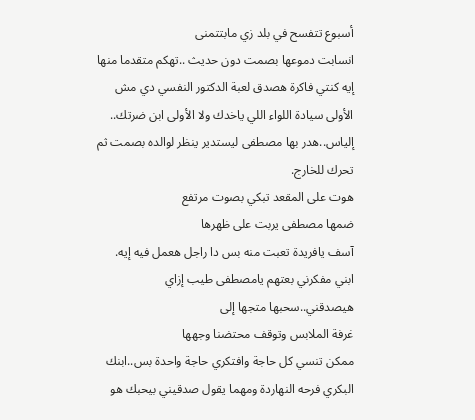أسبوع تتفسح في بلد زي مابتتمنى
انسابت دموعها بصمت دون حديث ..تهكم متقدما منها
إيه كنتي فاكرة هصدق لعبة الدكتور النفسي دي مش الأولى سيادة اللواء اللي ياخدك ولا الأولى ابن ضرتك..
إلياس..هدر بها مصطفى ليستدير ينظر لوالده بصمت ثم تحرك للخارج.
هوت على المقعد تبكي بصوت مرتفع
ضمھا مصطفى يربت على ظهرها
آسف يافريدة تعبت منه بس دا راجل هعمل فيه إيه.
ابني مفكرني بعتهم يامصطفى طيب إزاي هيصدقني..سحبها متجها إلى
غرفة الملابس وتوقف محتضنا وجهها
ممكن تنسي كل حاجة وافتكري حاجة واحدة بس..ابنك البكري فرحه النهاردة ومهما يقول صدقيني بيحبك هو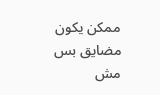ممكن يكون مضايق بس مش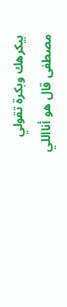بيكرهك وبكرة تقولي مصطفى قال هو أنااللي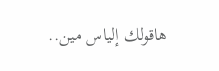هاقولك إلياس مين..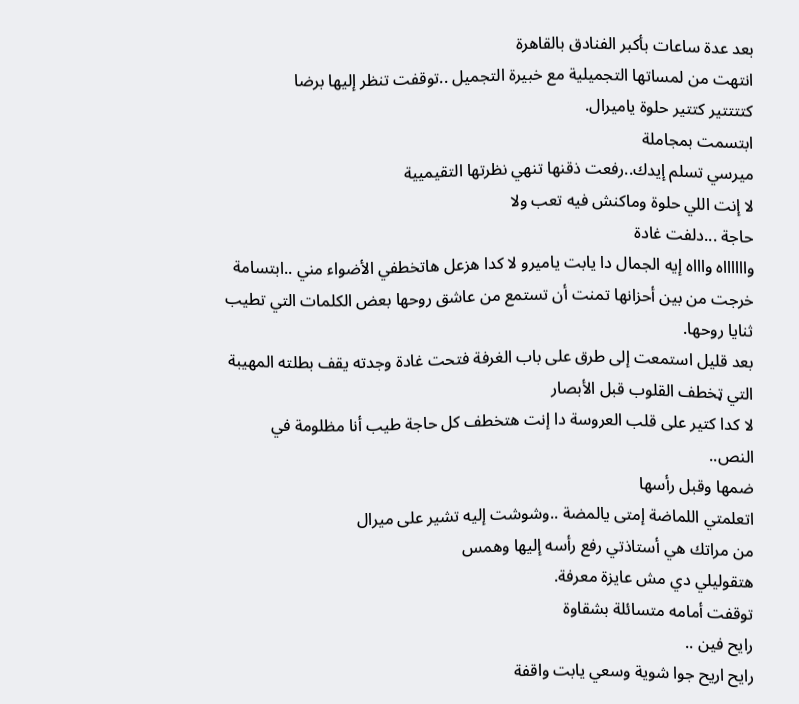بعد عدة ساعات بأكبر الفنادق بالقاهرة
انتهت من لمساتها التجميلية مع خبيرة التجميل ..توقفت تنظر إليها برضا
كتتتتير كتتير حلوة ياميرال.
ابتسمت بمجاملة
ميرسي تسلم إيدك..رفعت ذقنها تنهي نظرتها التقيميية
لا إنت اللي حلوة وماكنش فيه تعب ولا
حاجة ...دلفت غادة
وااااااه واااه إيه الجمال دا يابت ياميرو لا كدا هزعل هاتخطفي الأضواء مني ..ابتسامة خرجت من بين أحزانها تمنت أن تستمع من عاشق روحها بعض الكلمات التي تطيب ثنايا روحها.
بعد قليل استمعت إلى طرق على باب الغرفة فتحت غادة وجدته يقف بطلته المهيبة التي ټخطف القلوب قبل الأبصار
لا كدا كتير على قلب العروسة دا إنت هتخطف كل حاجة طيب أنا مظلومة في النص..
ضمھا وقبل رأسها
اتعلمتي اللماضة إمتى يالمضة ..وشوشت إليه تشير على ميرال
من مراتك هي أستاذتي رفع رأسه إليها وهمس
هتقوليلي دي مش عايزة معرفة.
توقفت أمامه متسائلة بشقاوة
رايح فين ..
رايح اريح جوا شوية وسعي يابت واقفة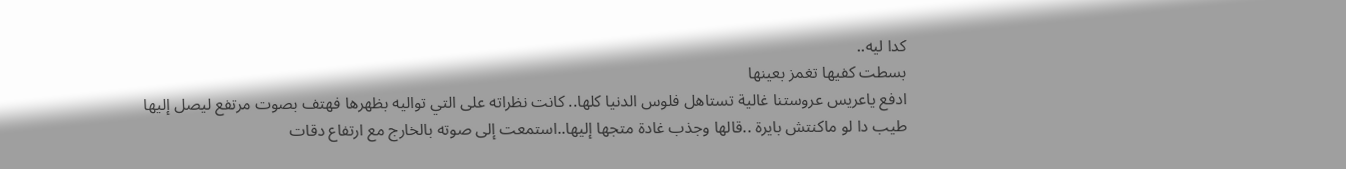كدا ليه..
بسطت كفيها تغمز بعينها
ادفع ياعريس عروستنا غالية تستاهل فلوس الدنيا كلها.. كانت نظراته على التي تواليه بظهرها فهتف بصوت مرتفع ليصل إليها
طيب دا لو ماكنتش بايرة ..قالها وجذب غادة متجها إليها..استمعت إلى صوته بالخارج مع ارتفاع دقات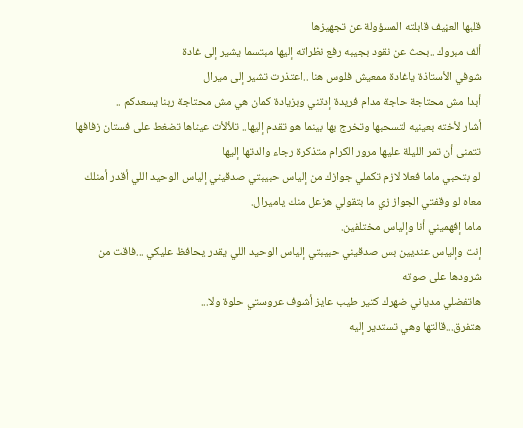قلبها العڼيف قابلته المسؤولة عن تجهيزها
ألف مبروك ..بحث عن نقود بجيبه رفع نظراته إليها مبتسما يشير إلى غادة
شوفي الأستاذة ياغادة ممعيش فلوس هنا ..اعتذرت تشير إلى ميرال
أبدا مش محتاجة حاجة مدام فريدة إدتني وبزيادة كمان هي مش محتاجة ربنا يسعدكم ..
أشار لأخته بعينيه لتسحبها وتخرج بها بينما هو تقدم إليها.. تلألأت عيناها تضغط على فستان زفافها تتمنى أن تمر الليلة عليها مرور الكرام متذكرة رجاء والدتها إليها
لو بتحبي ماما فعلا لازم تكملي جوازك من إلياس حبيبتي صدقيني إلياس الوحيد اللي أقدر أمنلك معاه لو وقفتي الجواز زي ما بتقولي هزعل منك ياميرال.
ماما إفهميني أنا وإلياس مختلفين.
إنت وإلياس عنديين بس صدقيني حبيبتي إلياس الوحيد اللي يقدر يحافظ عليكي ...فاقت من شرودها على صوته
هاتفضلي مدياني ضهرك كتير طيب عايز أشوف عروستي حلوة ولا...
هتفرق...قالتها وهي تستدير إليه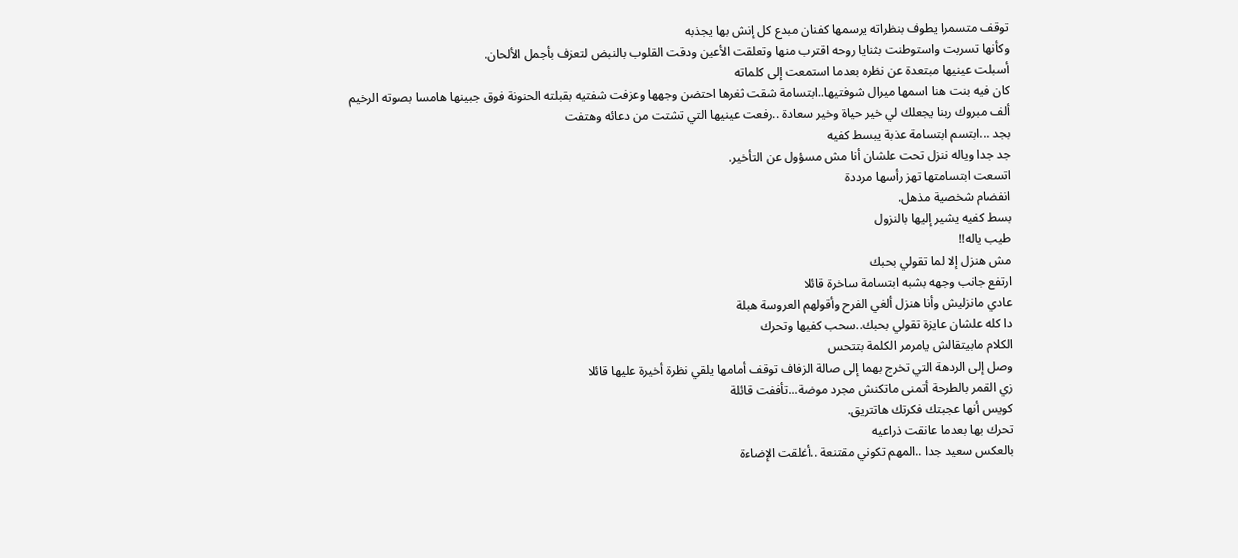توقف متسمرا يطوف بنظراته يرسمها كفنان مبدع كل إنش بها يجذبه
وكأنها تسربت واستوطنت بثنايا روحه اقترب منها وتعلقت الأعين ودقت القلوب بالنبض لتعزف بأجمل الألحان.
أسبلت عينيها مبتعدة عن نظره بعدما استمعت إلى كلماته
كان فيه بنت هنا اسمها ميرال شوفتيها..ابتسامة شقت ثغرها احتضن وجهها وعزفت شفتيه بقبلته الحنونة فوق جبينها هامسا بصوته الرخيم
ألف مبروك ربنا يجعلك لي خير حياة وخير سعادة ..رفعت عينيها التي تشتت من دعائه وهتفت
بجد ...ابتسم ابتسامة عذبة يبسط كفيه
جد جدا وياله ننزل تحت علشان أنا مش مسؤول عن التأخير.
اتسعت ابتسامتها تهز رأسها مرددة
انفضام شخصية مذهل.
بسط كفيه يشير إليها بالنزول
طيب ياله!!
مش هنزل إلا لما تقولي بحبك
ارتفع جانب وجهه بشبه ابتسامة ساخرة قائلا
عادي مانزليش وأنا هنزل ألغي الفرح وأقولهم العروسة هبلة
دا كله علشان عايزة تقولي بحبك..سحب كفيها وتحرك
الكلام مابيتقالش يامرمر الكلمة بتتحس
وصل إلى الردهة التي تخرج بهما إلى صالة الزفاف توقف أمامها يلقي نظرة أخيرة عليها قائلا
زي القمر بالطرحة أتمنى ماتكنش مجرد موضة...تأففت قائلة
كويس أنها عجبتك فكرتك هاتتريق.
تحرك بها بعدما عانقت ذراعيه
بالعكس سعيد جدا ..المهم تكوني مقتنعة ..أغلقت الإضاءة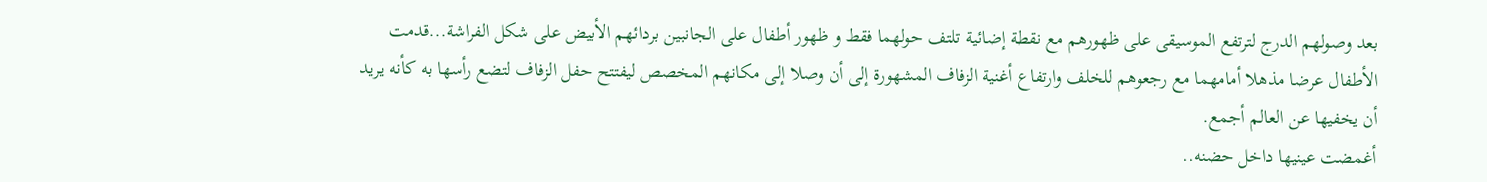بعد وصولهم الدرج لترتفع الموسيقى على ظهورهم مع نقطة إضائية تلتف حولهما فقط و ظهور أطفال على الجانبين بردائهم الأبيض على شكل الفراشة...قدمت الأطفال عرضا مذهلا أمامهما مع رجعوهم للخلف وارتفاع أغنية الزفاف المشهورة إلى أن وصلا إلى مكانهم المخصص ليفتتح حفل الزفاف لتضع رأسها به كأنه يريد أن يخفيها عن العالم أجمع.
أغمضت عينيها داخل حضنه..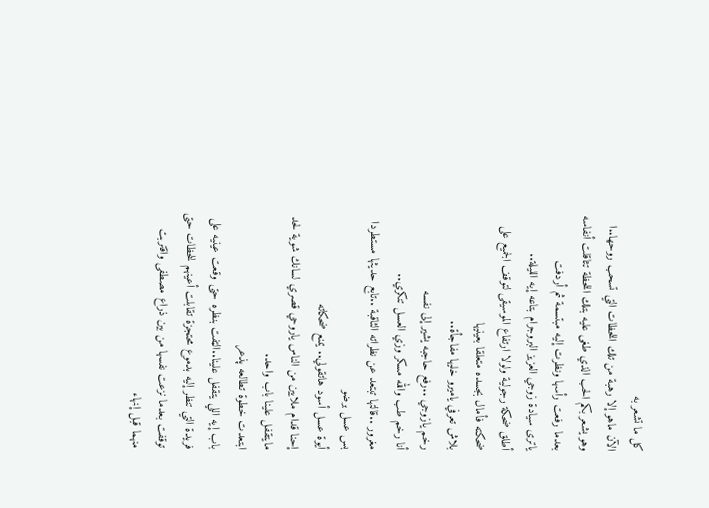كل ما تشعر به
الآن ماهو إلا رهبة من تلك اللحظات التي تسحب روحها..ا وهو يشعر بكم الحب الذي طغى عليه بتلك اللحظة تثاقلت أنفاسه بعدما رفعت رأسها ونظرت إليه مبتسمة ثم أردفت
ياترى سيادة زوجي العزيز البروجرام بتاعه إيه الليلة..
أطلق ضحكة رجولية ولولا ارتفاع الموسيقى لتوقف الجميع على ضحكته فأمال بجسده متعلقا بعينيها
بلاش تعرفي ياميرو خليها مفاجأة..
رخم يازوجي ..رفع حاجبه يشير إلى نفسه
أنا رخم طب والله مسكر وزي العسل تنكري..
مغرور ..قالتها تبتعد عن نظراته الثاقبة ..تابع حديثها مستطردا
بس عسل برضو
أيوة عسل أسود هاتقولي.. يمنع ضحكاته
إحنا قدام ملايين من الناس ياروحي قصري لسانك شوية لحد مايتقفل علينا باب واحد.
ابتعدت خطوة تطالعه پذعر
باب إيه اللي يتقفل علينا..الټفت بنظره حتى وقعت عينيه على فريدة التي تنظر إليه بدموع محتجزة تقابلت أعينهم للحظات حتى توقفت بعدما نزعت نفسها من بين ذراع مصطفى واقتربت منهما قبل إنهاء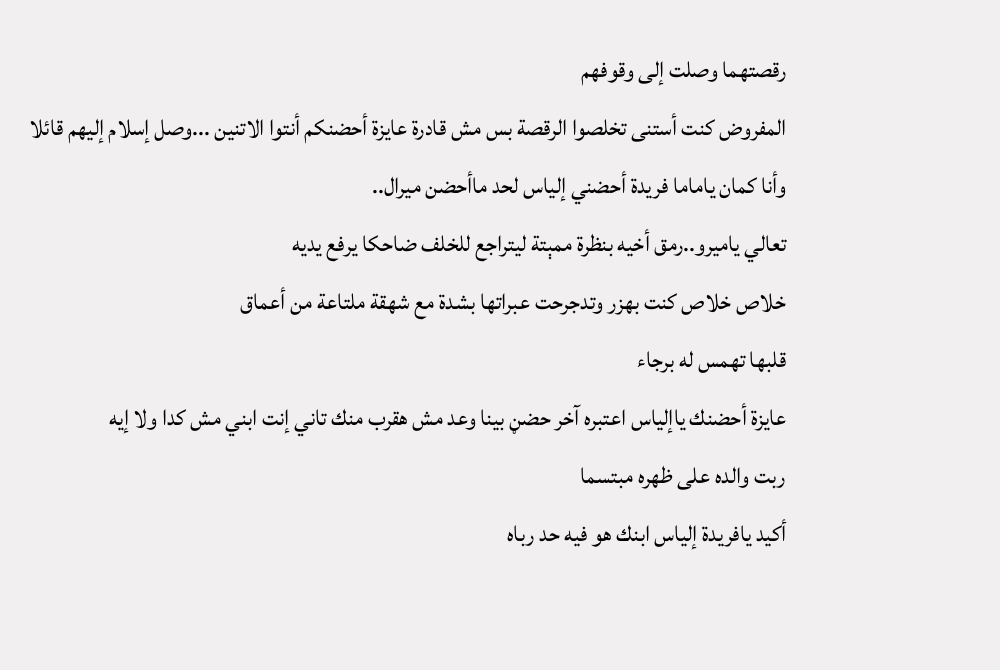رقصتهما وصلت إلى وقوفهم
المفروض كنت أستنى تخلصوا الرقصة بس مش قادرة عايزة أحضنكم أنتوا الاتنين ...وصل إسلام إليهم قائلا
وأنا كمان ياماما فريدة أحضني إلياس لحد ماأحضن ميرال..
تعالي ياميرو..رمق أخيه بنظرة ممېتة ليتراجع للخلف ضاحكا يرفع يديه
خلاص خلاص كنت بهزر وتدجرحت عبراتها بشدة مع شهقة ملتاعة من أعماق
قلبها تهمس له برجاء
عايزة أحضنك ياإلياس اعتبره آخر حضڼ بينا وعد مش هقرب منك تاني إنت ابني مش كدا ولا إيه
ربت والده على ظهره مبتسما
أكيد يافريدة إلياس ابنك هو فيه حد رباه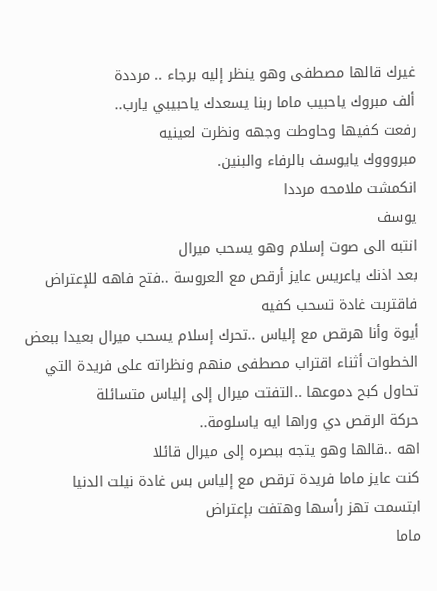غيرك قالها مصطفى وهو ينظر إليه برجاء .. مرددة
ألف مبروك ياحبيب ماما ربنا يسعدك ياحبيبي يارب..
رفعت كفيها وحاوطت وجهه ونظرت لعينيه
مبروووك يايوسف بالرفاء والبنين.
انكمشت ملامحه مرددا
يوسف
انتبه الى صوت إسلام وهو يسحب ميرال
بعد اذنك ياعريس عايز أرقص مع العروسة ..فتح فاهه للإعتراض فاقتربت غادة تسحب كفيه
أيوة وأنا هرقص مع إلياس ..تحرك إسلام يسحب ميرال بعيدا ببعض الخطوات أثناء اقتراب مصطفى منهم ونظراته على فريدة التي تحاول كبح دموعها ..التفتت ميرال إلى إلياس متسائلة
حركة الرقص دي وراها ايه ياسلومة..
اهه ..قالها وهو يتجه ببصره إلى ميرال قائلا
كنت عايز ماما فريدة ترقص مع إلياس بس غادة نيلت الدنيا
ابتسمت تهز رأسها وهتفت بإعتراض
ماما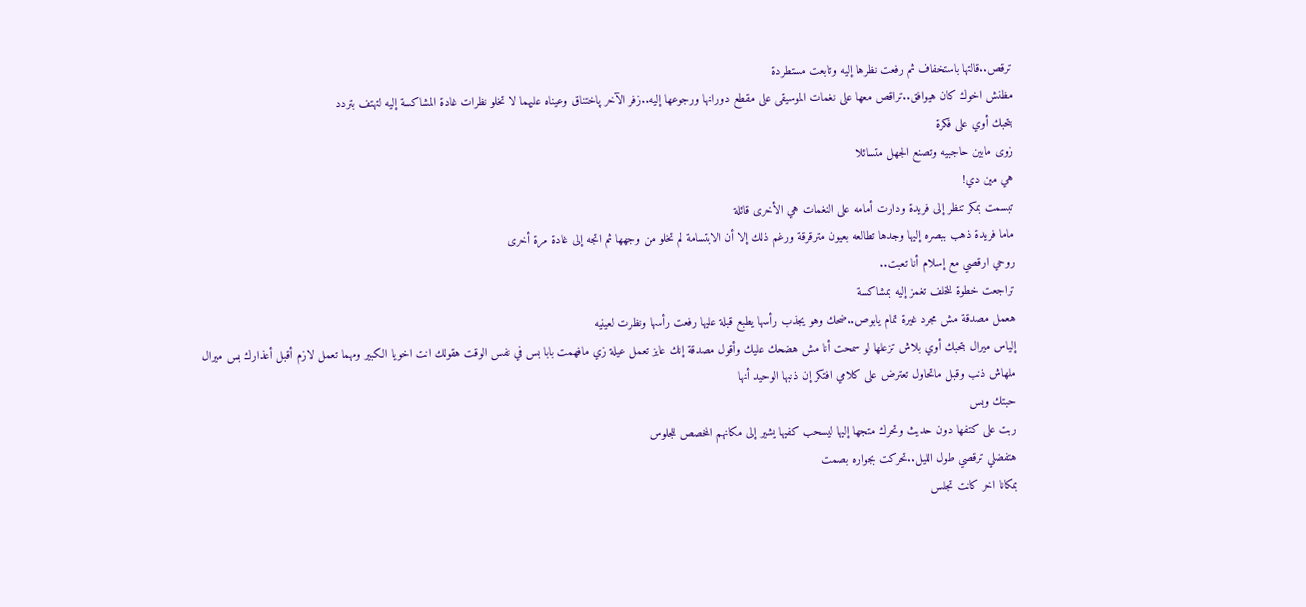ترقص..قالتها باستخفاف ثم رفعت نظرها إليه وتابعت مستطردة
مظنش اخوك كان هيوافق..تراقص معها على نغمات الموسيقى على مقطع دورانها ورجوعها إليه..زفر الآخر پاختناق وعيناه عليهما لا تخلو نظرات غادة المشاكسة إليه لتهتف بتردد
بتحبك أوي على فكرة
زوى مابين حاجبيه وتصنع الجهل متسائلا
هي مين دي!
تبسمت بمكر تنظر إلى فريدة ودارت أمامه على النغمات هي الأخرى قائلة
ماما فريدة ذهب ببصره إليها وجدها تطالعه بعيون مترقرقة ورغم ذلك إلا أن الابتسامة لم تخلو من وجهها ثم اتجه إلى غادة مرة أخرى
روحي ارقصي مع إسلام أنا تعبت..
تراجعت خطوة للخلف تغمز إليه بمشاكسة
هعمل مصدقة مش مجرد غيرة تمام يابوص..ضحك وهو يجذب رأسها يطبع قبلة عليها رفعت رأسها ونظرت لعينيه
إلياس ميرال بتحبك أوي بلاش تزعلها لو سمحت أنا مش هضحك عليك وأقول مصدقة إنك عايز تعمل عيلة زي مافهمت بابا بس في نفس الوقت هقولك انت اخويا الكبير ومهما تعمل لازم أقبل أعذارك بس ميرال ملهاش ذنب وقبل ماتحاول تعترض على كلامي افتكر إن ذنبها الوحيد أنها
حبتك وبس
ربت على كتفها دون حديث وتحرك متجها إليها ليسحب كفيها يشير إلى مكانهم المخصص للجلوس
هتفضلي ترقصي طول الليل..تحركت بجواره بصمت
بمكانا اخر كانت تجلس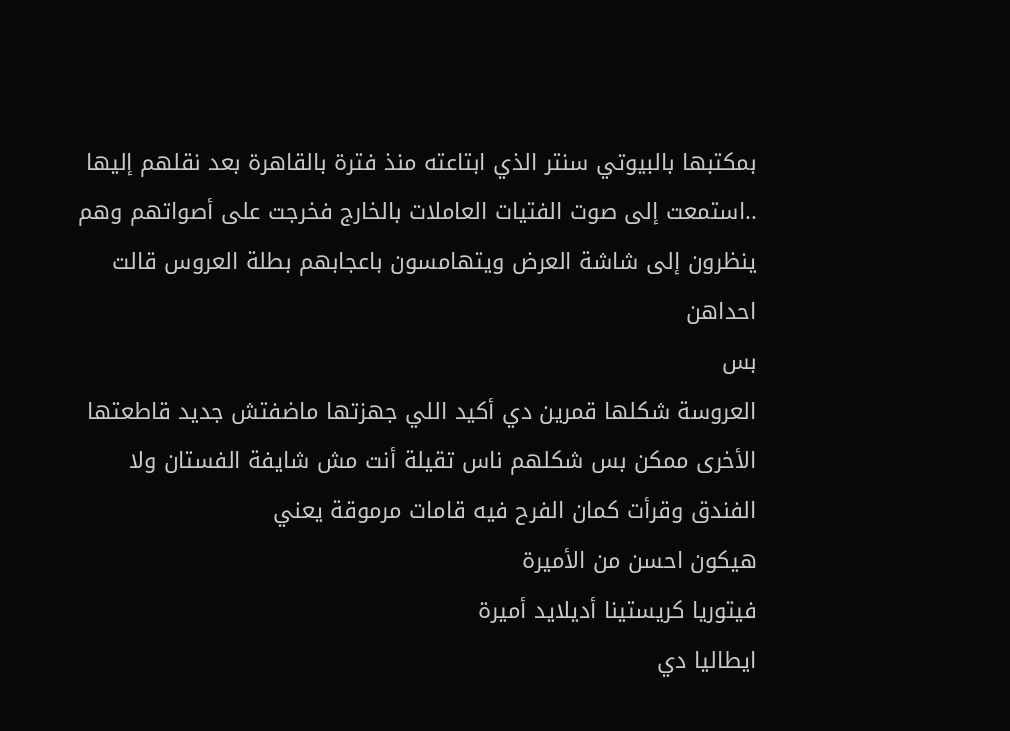بمكتبها بالبيوتي سنتر الذي ابتاعته منذ فترة بالقاهرة بعد نقلهم إليها ..استمعت إلى صوت الفتيات العاملات بالخارج فخرجت على أصواتهم وهم ينظرون إلى شاشة العرض ويتهامسون باعجابهم بطلة العروس قالت احداهن
بس
العروسة شكلها قمرين دي أكيد اللي جهزتها ماضفتش جديد قاطعتها الأخرى ممكن بس شكلهم ناس تقيلة أنت مش شايفة الفستان ولا الفندق وقرأت كمان الفرح فيه قامات مرموقة يعني
هيكون احسن من الأميرة
فيتوريا كريستينا أديلايد أميرة
ايطاليا دي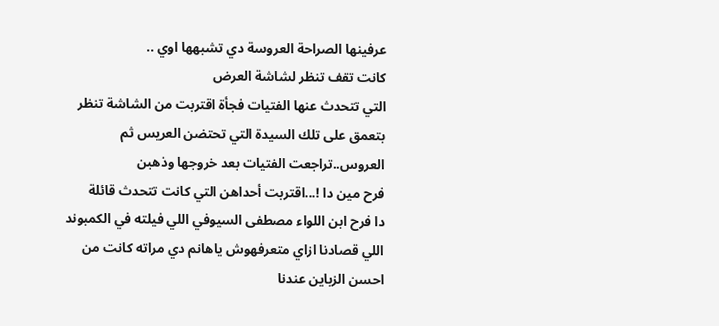عرفينها الصراحة العروسة دي تشبهها اوي ..
كانت تقف تنظر لشاشة العرض
التي تتحدث عنها الفتيات فجأة اقتربت من الشاشة تنظر بتعمق على تلك السيدة التي تحتضن العريس ثم العروس..تراجعت الفتيات بعد خروجها وذهبن
فرح مين دا !...اقتربت أحداهن التي كانت تتحدث قائلة
دا فرح ابن اللواء مصطفى السيوفي اللي فيلته في الكمبوند اللي قصادنا ازاي متعرفهوش ياهانم دي مراته كانت من احسن الزباين عندنا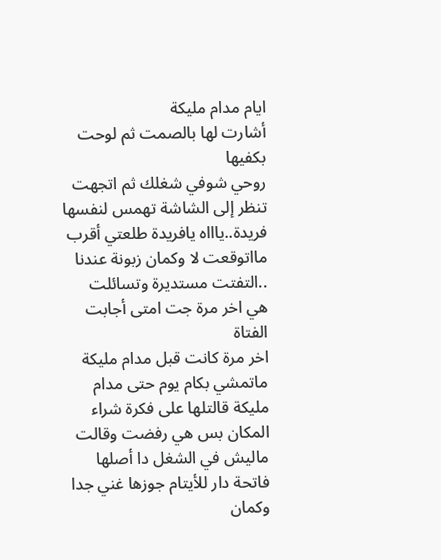ايام مدام مليكة
أشارت لها بالصمت ثم لوحت بكفيها
روحي شوفي شغلك ثم اتجهت تنظر إلى الشاشة تهمس لنفسها
فريدة..ياااه يافريدة طلعتي أقرب مااتوقعت لا وكمان زبونة عندنا ..التفتت مستديرة وتسائلت
هي اخر مرة جت امتى أجابت الفتاة
اخر مرة كانت قبل مدام مليكة ماتمشي بكام يوم حتى مدام مليكة قالتلها على فكرة شراء المكان بس هي رفضت وقالت ماليش في الشغل دا أصلها فاتحة دار للأيتام جوزها غني جدا وكمان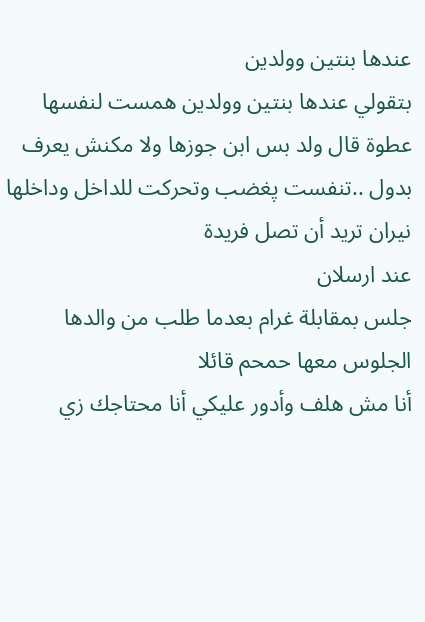عندها بنتين وولدين
بتقولي عندها بنتين وولدين همست لنفسها عطوة قال ولد بس ابن جوزها ولا مكنش يعرف بدول ..تنفست پغضب وتحركت للداخل وداخلها نيران تريد أن تصل فريدة
عند ارسلان
جلس بمقابلة غرام بعدما طلب من والدها الجلوس معها حمحم قائلا
أنا مش هلف وأدور عليكي أنا محتاجك زي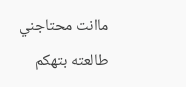ماانت محتاجني
طالعته بتهكم